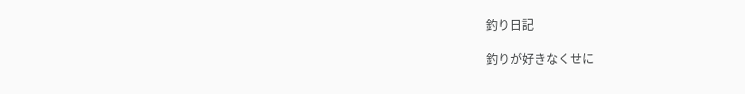釣り日記

釣りが好きなくせに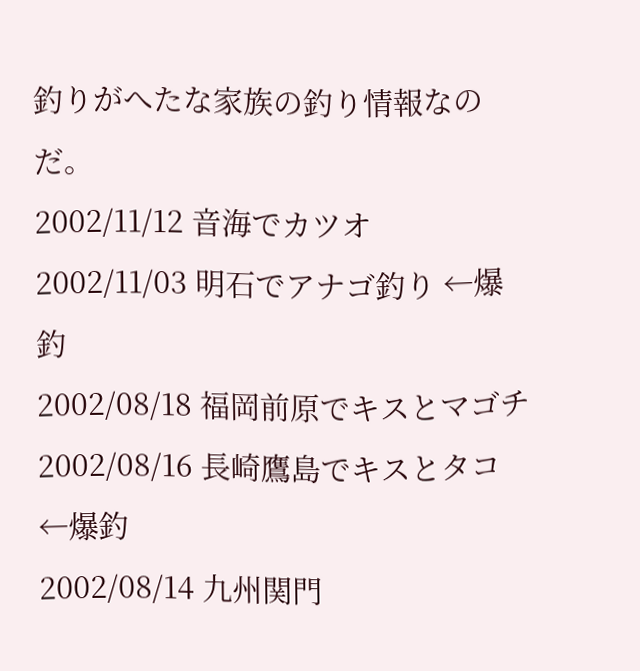釣りがへたな家族の釣り情報なのだ。
2002/11/12 音海でカツオ
2002/11/03 明石でアナゴ釣り ←爆釣
2002/08/18 福岡前原でキスとマゴチ
2002/08/16 長崎鷹島でキスとタコ ←爆釣
2002/08/14 九州関門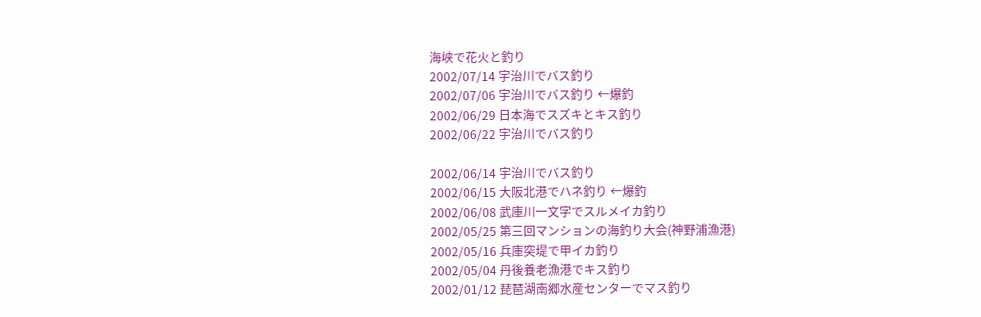海峡で花火と釣り
2002/07/14 宇治川でバス釣り
2002/07/06 宇治川でバス釣り ←爆釣
2002/06/29 日本海でスズキとキス釣り
2002/06/22 宇治川でバス釣り

2002/06/14 宇治川でバス釣り
2002/06/15 大阪北港でハネ釣り ←爆釣
2002/06/08 武庫川一文字でスルメイカ釣り
2002/05/25 第三回マンションの海釣り大会(神野浦漁港)
2002/05/16 兵庫突堤で甲イカ釣り
2002/05/04 丹後養老漁港でキス釣り
2002/01/12 琵琶湖南郷水産センターでマス釣り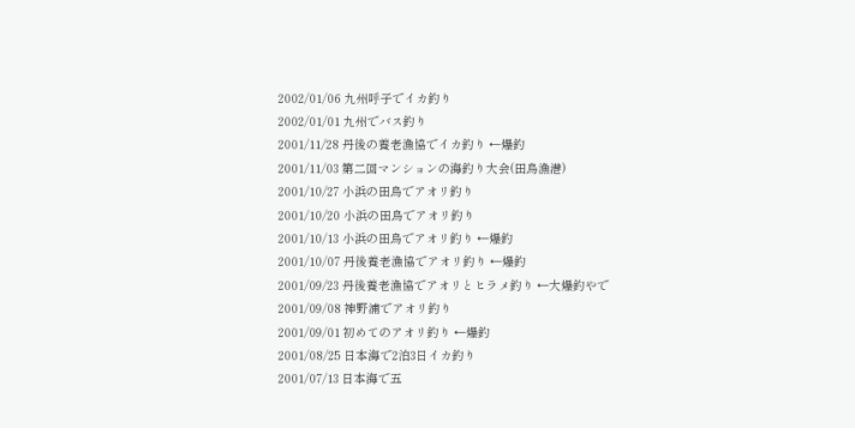2002/01/06 九州呼子でイカ釣り
2002/01/01 九州でバス釣り
2001/11/28 丹後の養老漁協でイカ釣り ←爆釣
2001/11/03 第二回マンションの海釣り大会(田烏漁港)
2001/10/27 小浜の田烏でアオリ釣り
2001/10/20 小浜の田烏でアオリ釣り
2001/10/13 小浜の田烏でアオリ釣り ←爆釣
2001/10/07 丹後養老漁協でアオリ釣り ←爆釣
2001/09/23 丹後養老漁協でアオリとヒラメ釣り ←大爆釣やで
2001/09/08 神野浦でアオリ釣り
2001/09/01 初めてのアオリ釣り ←爆釣
2001/08/25 日本海で2泊3日イカ釣り
2001/07/13 日本海で五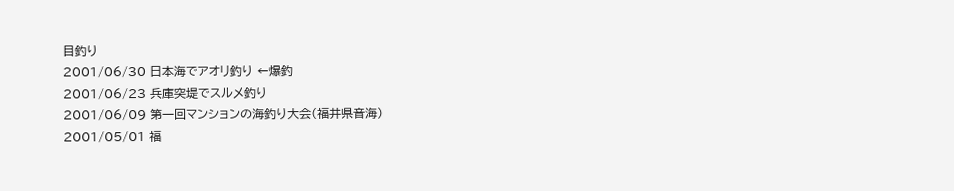目釣り
2001/06/30 日本海でアオリ釣り ←爆釣
2001/06/23 兵庫突堤でスルメ釣り
2001/06/09 第一回マンションの海釣り大会(福井県音海)
2001/05/01 福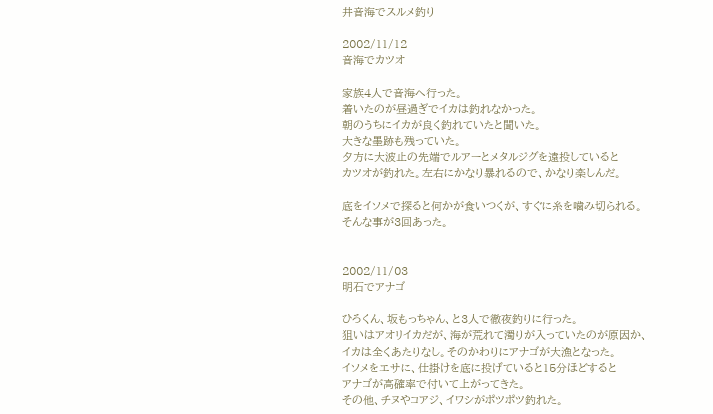井音海でスルメ釣り

2002/11/12
音海でカツオ

家族4人で音海へ行った。
着いたのが昼過ぎでイカは釣れなかった。
朝のうちにイカが良く釣れていたと聞いた。
大きな墨跡も残っていた。
夕方に大波止の先端でルアーとメタルジグを遠投していると
カツオが釣れた。左右にかなり暴れるので、かなり楽しんだ。

底をイソメで探ると何かが食いつくが、すぐに糸を噛み切られる。
そんな事が3回あった。


2002/11/03
明石でアナゴ

ひろくん、坂もっちゃん、と3人で徹夜釣りに行った。
狙いはアオリイカだが、海が荒れて濁りが入っていたのが原因か、
イカは全くあたりなし。そのかわりにアナゴが大漁となった。
イソメをエサに、仕掛けを底に投げていると15分ほどすると
アナゴが高確率で付いて上がってきた。
その他、チヌやコアジ、イワシがポツポツ釣れた。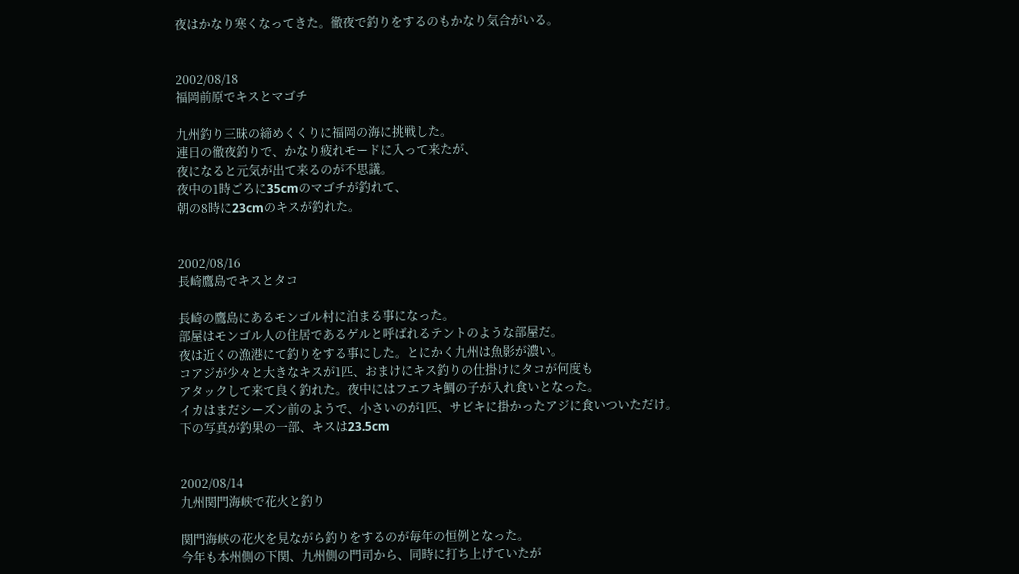夜はかなり寒くなってきた。徹夜で釣りをするのもかなり気合がいる。


2002/08/18
福岡前原でキスとマゴチ

九州釣り三昧の締めくくりに福岡の海に挑戦した。
連日の徹夜釣りで、かなり疲れモードに入って来たが、
夜になると元気が出て来るのが不思議。
夜中の1時ごろに35cmのマゴチが釣れて、
朝の8時に23cmのキスが釣れた。


2002/08/16
長崎鷹島でキスとタコ

長崎の鷹島にあるモンゴル村に泊まる事になった。
部屋はモンゴル人の住居であるゲルと呼ばれるテントのような部屋だ。
夜は近くの漁港にて釣りをする事にした。とにかく九州は魚影が濃い。
コアジが少々と大きなキスが1匹、おまけにキス釣りの仕掛けにタコが何度も
アタックして来て良く釣れた。夜中にはフエフキ鯛の子が入れ食いとなった。
イカはまだシーズン前のようで、小さいのが1匹、サビキに掛かったアジに食いついただけ。
下の写真が釣果の一部、キスは23.5cm


2002/08/14
九州関門海峡で花火と釣り

関門海峡の花火を見ながら釣りをするのが毎年の恒例となった。
今年も本州側の下関、九州側の門司から、同時に打ち上げていたが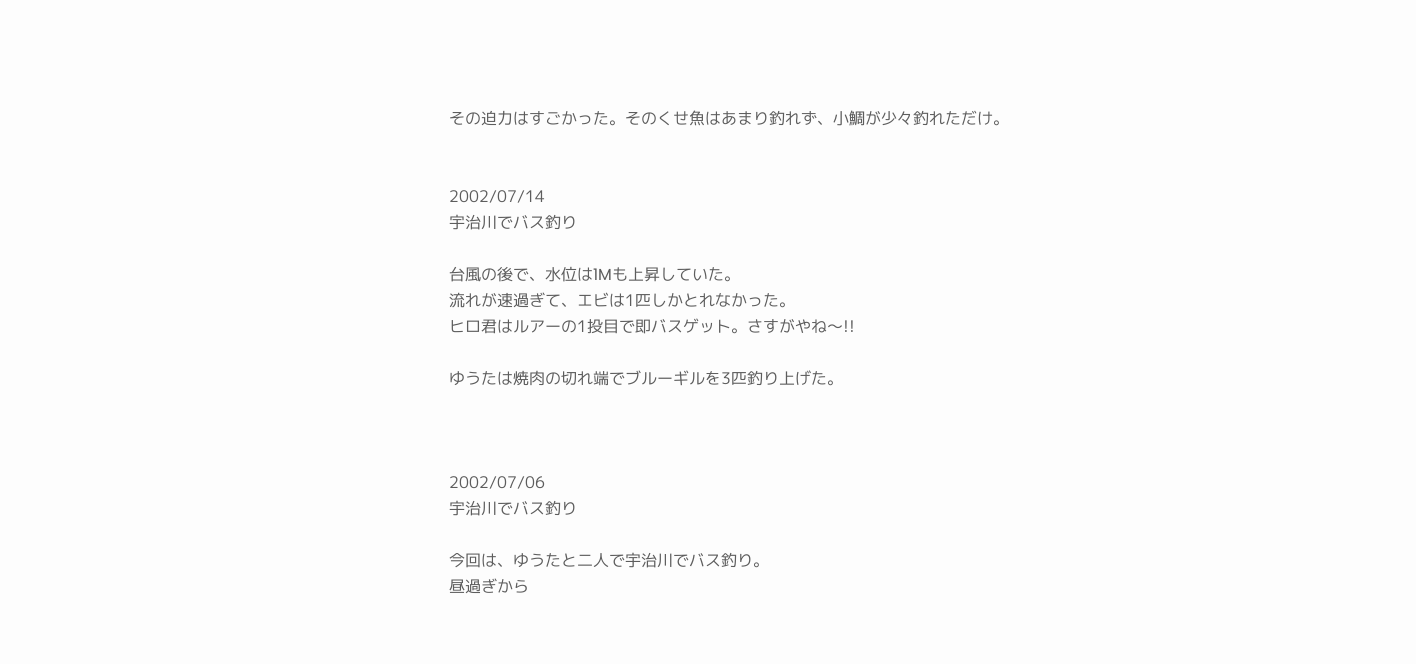その迫力はすごかった。そのくせ魚はあまり釣れず、小鯛が少々釣れただけ。


2002/07/14
宇治川でバス釣り

台風の後で、水位は1Mも上昇していた。
流れが速過ぎて、エビは1匹しかとれなかった。
ヒロ君はルアーの1投目で即バスゲット。さすがやね〜!!

ゆうたは焼肉の切れ端でブルーギルを3匹釣り上げた。



2002/07/06
宇治川でバス釣り

今回は、ゆうたと二人で宇治川でバス釣り。
昼過ぎから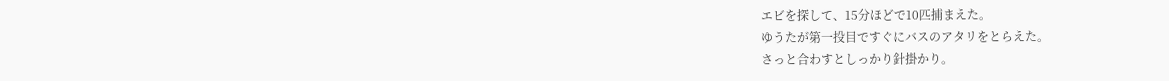エビを探して、15分ほどで10匹捕まえた。
ゆうたが第一投目ですぐにバスのアタリをとらえた。
さっと合わすとしっかり針掛かり。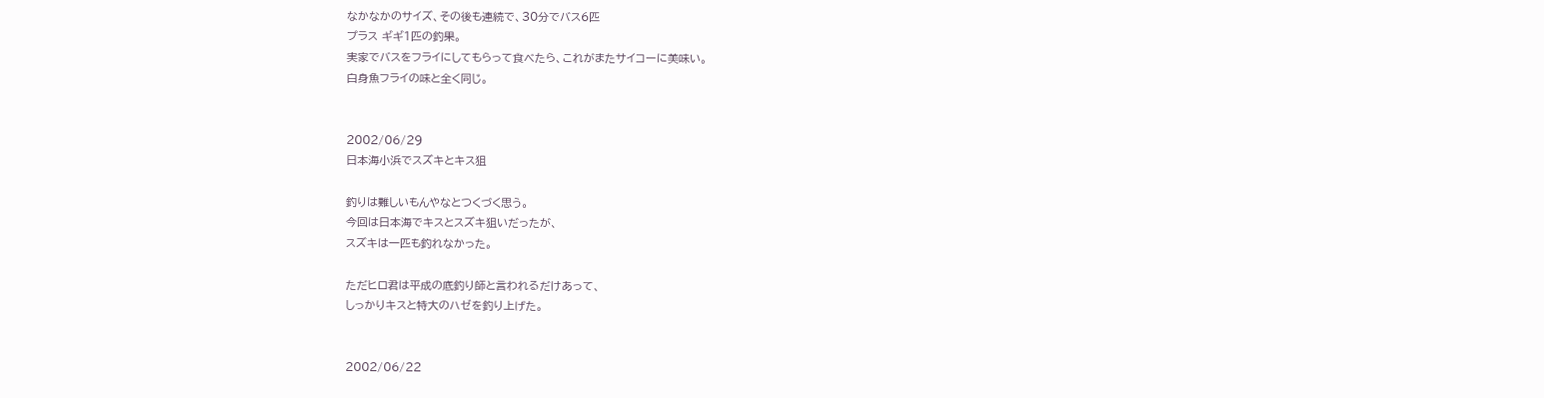なかなかのサイズ、その後も連続で、30分でバス6匹
プラス ギギ1匹の釣果。
実家でバスをフライにしてもらって食べたら、これがまたサイコーに美味い。
白身魚フライの味と全く同じ。


2002/06/29
日本海小浜でスズキとキス狙

釣りは難しいもんやなとつくづく思う。
今回は日本海でキスとスズキ狙いだったが、
スズキは一匹も釣れなかった。

ただヒロ君は平成の底釣り師と言われるだけあって、
しっかりキスと特大のハゼを釣り上げた。


2002/06/22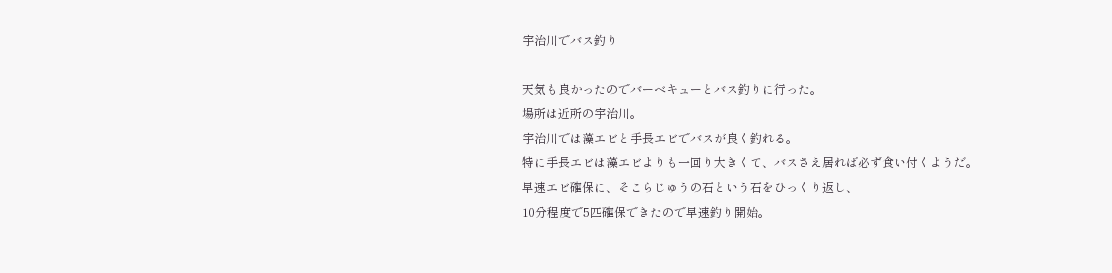宇治川でバス釣り

天気も良かったのでバーベキューとバス釣りに行った。
場所は近所の宇治川。
宇治川では藻エビと手長エビでバスが良く釣れる。
特に手長エビは藻エビよりも一回り大きくて、バスさえ居れば必ず食い付くようだ。
早速エビ確保に、そこらじゅうの石という石をひっくり返し、
10分程度で5匹確保できたので早速釣り開始。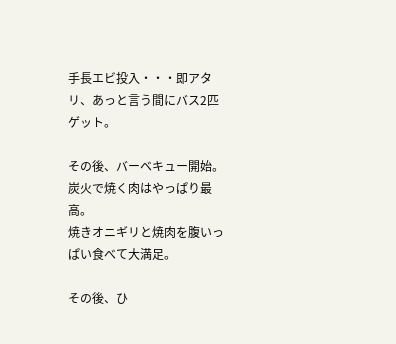手長エビ投入・・・即アタリ、あっと言う間にバス2匹ゲット。

その後、バーベキュー開始。炭火で焼く肉はやっぱり最高。
焼きオニギリと焼肉を腹いっぱい食べて大満足。

その後、ひ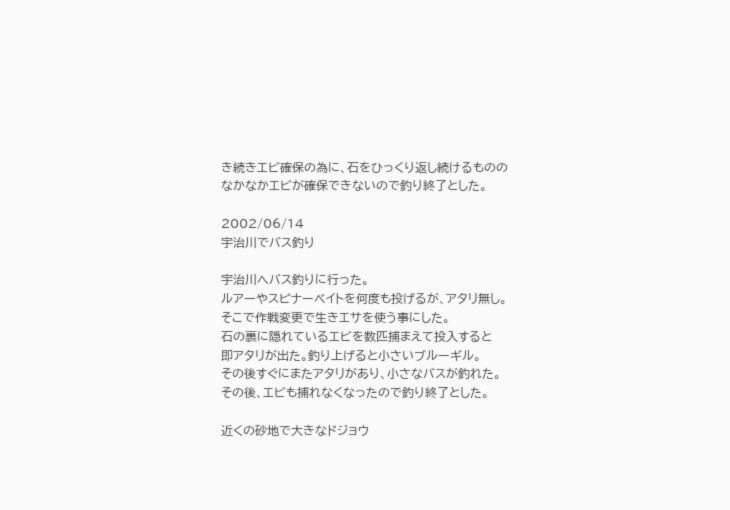き続きエビ確保の為に、石をひっくり返し続けるものの
なかなかエビが確保できないので釣り終了とした。

2002/06/14
宇治川でバス釣り

宇治川へバス釣りに行った。
ルアーやスピナーベイトを何度も投げるが、アタリ無し。
そこで作戦変更で生きエサを使う事にした。
石の裏に隠れているエビを数匹捕まえて投入すると
即アタリが出た。釣り上げると小さいブルーギル。
その後すぐにまたアタリがあり、小さなバスが釣れた。
その後、エビも捕れなくなったので釣り終了とした。

近くの砂地で大きなドジョウ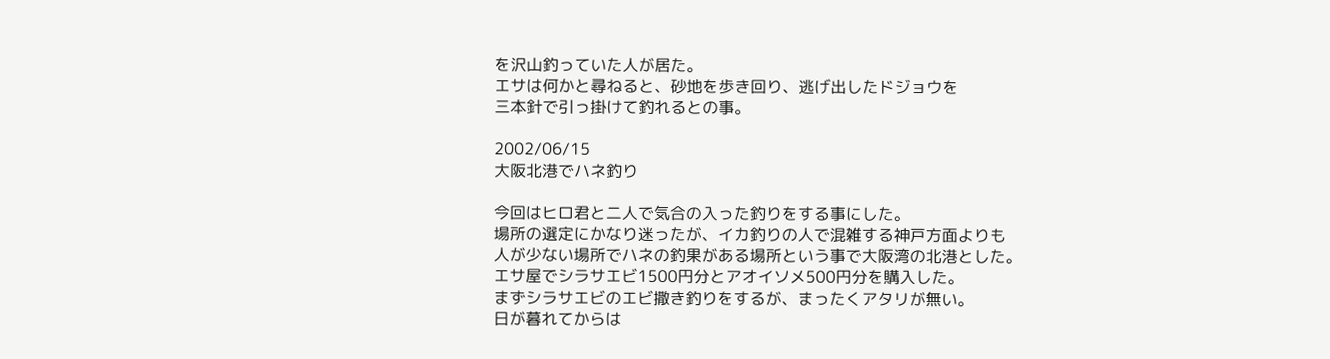を沢山釣っていた人が居た。
エサは何かと尋ねると、砂地を歩き回り、逃げ出したドジョウを
三本針で引っ掛けて釣れるとの事。

2002/06/15
大阪北港でハネ釣り

今回はヒロ君と二人で気合の入った釣りをする事にした。
場所の選定にかなり迷ったが、イカ釣りの人で混雑する神戸方面よりも
人が少ない場所でハネの釣果がある場所という事で大阪湾の北港とした。
エサ屋でシラサエビ1500円分とアオイソメ500円分を購入した。
まずシラサエビのエビ撒き釣りをするが、まったくアタリが無い。
日が暮れてからは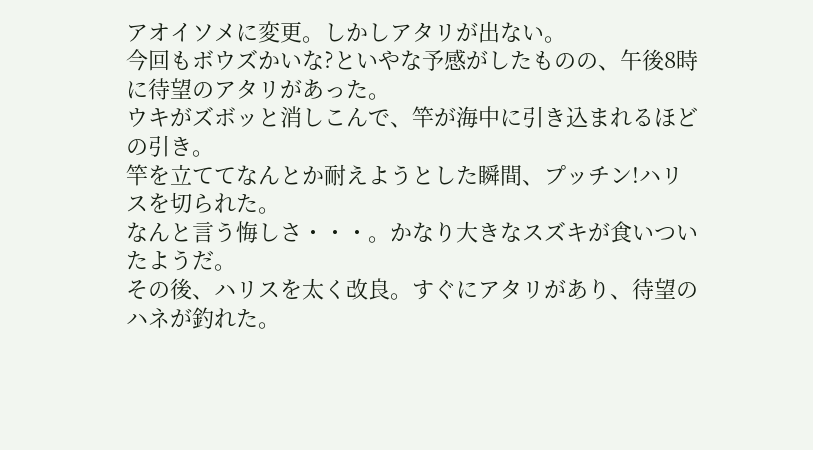アオイソメに変更。しかしアタリが出ない。
今回もボウズかいな?といやな予感がしたものの、午後8時に待望のアタリがあった。
ウキがズボッと消しこんで、竿が海中に引き込まれるほどの引き。
竿を立ててなんとか耐えようとした瞬間、プッチン!ハリスを切られた。
なんと言う悔しさ・・・。かなり大きなスズキが食いついたようだ。
その後、ハリスを太く改良。すぐにアタリがあり、待望のハネが釣れた。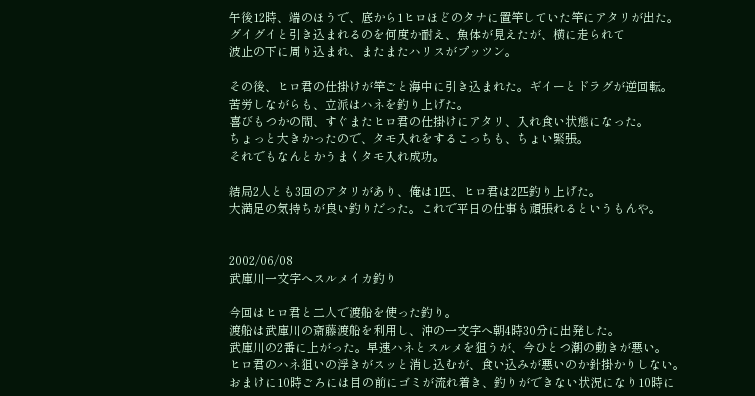午後12時、端のほうで、底から1ヒロほどのタナに置竿していた竿にアタリが出た。
グイグイと引き込まれるのを何度か耐え、魚体が見えたが、横に走られて
波止の下に周り込まれ、またまたハリスがプッツン。

その後、ヒロ君の仕掛けが竿ごと海中に引き込まれた。ギイーとドラグが逆回転。
苦労しながらも、立派はハネを釣り上げた。
喜びもつかの間、すぐまたヒロ君の仕掛けにアタリ、入れ食い状態になった。
ちょっと大きかったので、タモ入れをするこっちも、ちょい緊張。
それでもなんとかうまくタモ入れ成功。

結局2人とも3回のアタリがあり、俺は1匹、ヒロ君は2匹釣り上げた。
大満足の気持ちが良い釣りだった。これで平日の仕事も頑張れるというもんや。


2002/06/08
武庫川一文字へスルメイカ釣り

今回はヒロ君と二人で渡船を使った釣り。
渡船は武庫川の斎藤渡船を利用し、沖の一文字へ朝4時30分に出発した。
武庫川の2番に上がった。早速ハネとスルメを狙うが、今ひとつ潮の動きが悪い。
ヒロ君のハネ狙いの浮きがスッと消し込むが、食い込みが悪いのか針掛かりしない。
おまけに10時ごろには目の前にゴミが流れ着き、釣りができない状況になり10時に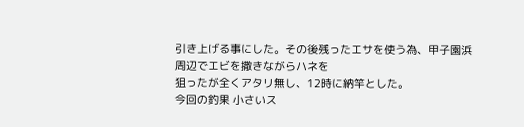引き上げる事にした。その後残ったエサを使う為、甲子園浜周辺でエビを撒きながらハネを
狙ったが全くアタリ無し、12時に納竿とした。
今回の釣果 小さいス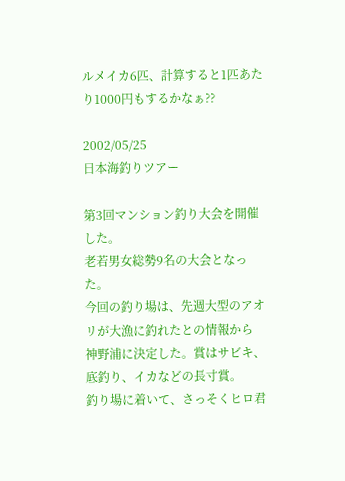ルメイカ6匹、計算すると1匹あたり1000円もするかなぁ??

2002/05/25
日本海釣りツアー

第3回マンション釣り大会を開催した。
老若男女総勢9名の大会となった。
今回の釣り場は、先週大型のアオリが大漁に釣れたとの情報から
神野浦に決定した。賞はサビキ、底釣り、イカなどの長寸賞。
釣り場に着いて、さっそくヒロ君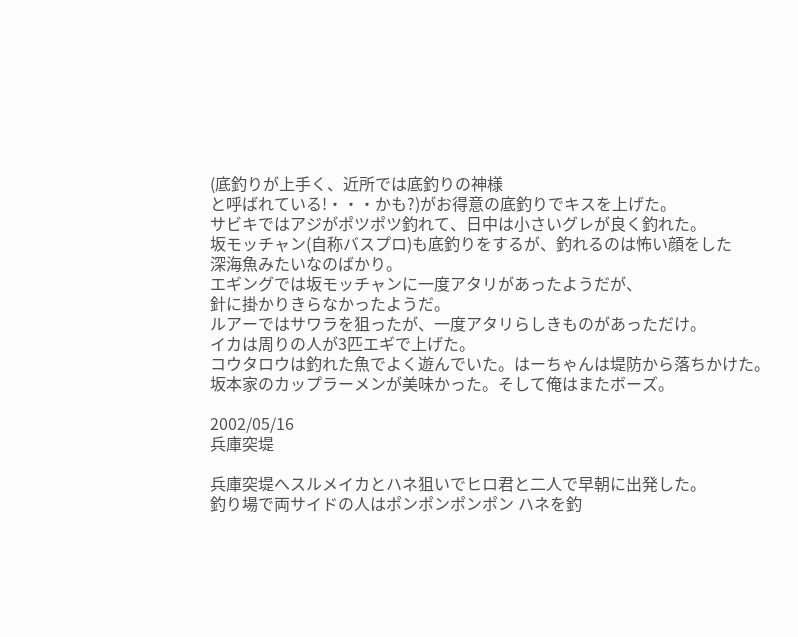(底釣りが上手く、近所では底釣りの神様
と呼ばれている!・・・かも?)がお得意の底釣りでキスを上げた。
サビキではアジがポツポツ釣れて、日中は小さいグレが良く釣れた。
坂モッチャン(自称バスプロ)も底釣りをするが、釣れるのは怖い顔をした
深海魚みたいなのばかり。
エギングでは坂モッチャンに一度アタリがあったようだが、
針に掛かりきらなかったようだ。
ルアーではサワラを狙ったが、一度アタリらしきものがあっただけ。
イカは周りの人が3匹エギで上げた。
コウタロウは釣れた魚でよく遊んでいた。はーちゃんは堤防から落ちかけた。
坂本家のカップラーメンが美味かった。そして俺はまたボーズ。

2002/05/16
兵庫突堤

兵庫突堤へスルメイカとハネ狙いでヒロ君と二人で早朝に出発した。
釣り場で両サイドの人はポンポンポンポン ハネを釣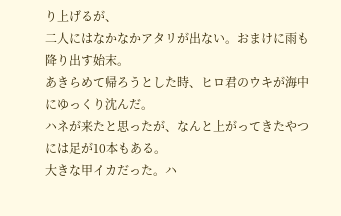り上げるが、
二人にはなかなかアタリが出ない。おまけに雨も降り出す始末。
あきらめて帰ろうとした時、ヒロ君のウキが海中にゆっくり沈んだ。
ハネが来たと思ったが、なんと上がってきたやつには足が10本もある。
大きな甲イカだった。ハ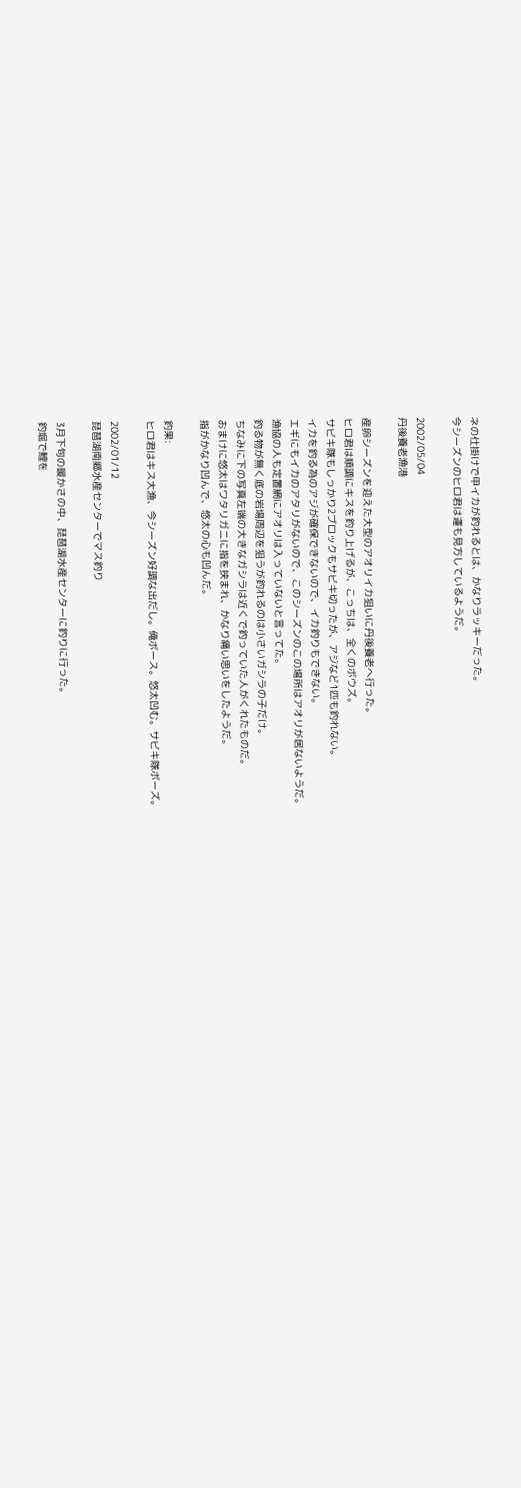ネの仕掛けで甲イカが釣れるとは、かなりラッキーだった。
今シーズンのヒロ君は運も見方しているようだ。

2002/05/04
丹後養老漁港

産卵シーズンを迎えた大型のアオリイカ狙いに丹後養老へ行った。
ヒロ君は順調にキスを釣り上げるが、こっちは、全くのボウズ。
サビキ隊もしっかり2ブロックもサビキ切ったが、アジなど1匹も釣れない。
イカを釣る為のアジが確保できないので、イカ釣りもできない。
エギにもイカのアタリがないので、このシーズンのこの場所はアオリが居ないようだ。
漁協の人も定置網にアオリは入っていないと言ってた。
釣る物が無く底の岩場周辺を狙うが釣れるのは小さいガシラの子だけ。
ちなみに下の写真左端の大きなガシラは近くで釣っていた人がくれたものだ。
おまけに悠太はワタリガニに指を挟まれ、かなり痛い思いをしたようだ。
指がかなり凹んで、悠太の心も凹んだ。

釣果:
ヒロ君はキス大漁、今シーズン好調な出だし。俺ボース。悠太凹む。サビキ隊ボーズ。

2002/01/12
琵琶湖南郷水産センターでマス釣り

3月下旬の暖かさの中、琵琶湖水産センターに釣りに行った。
釣堀で鯉を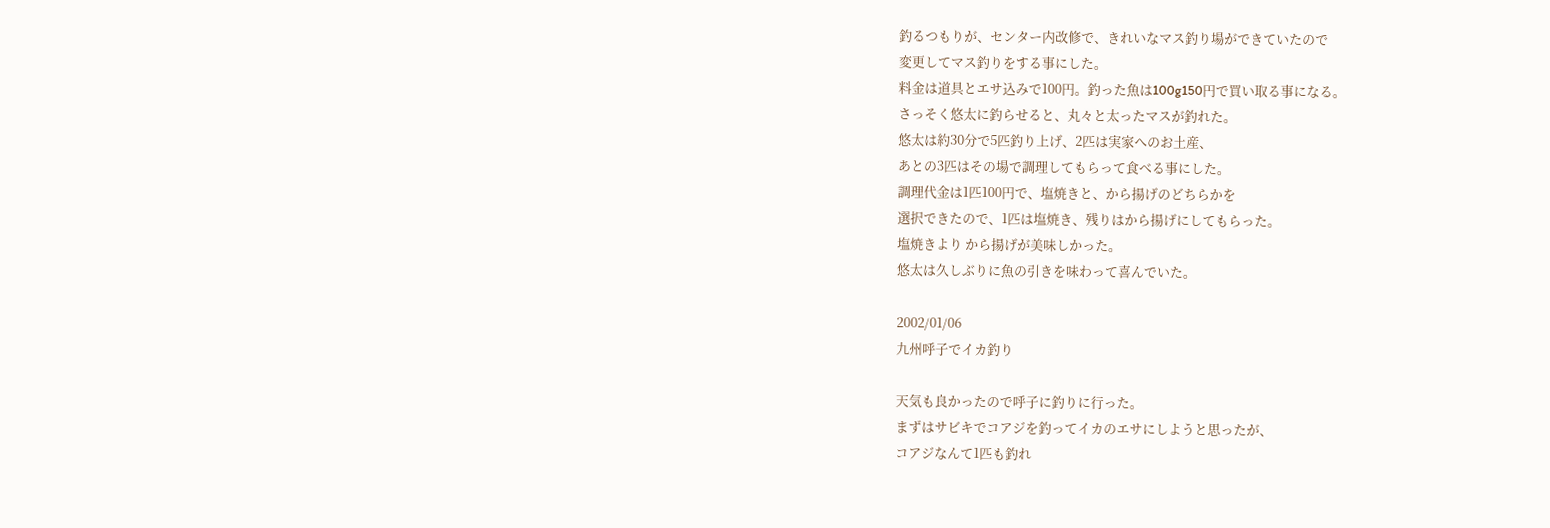釣るつもりが、センター内改修で、きれいなマス釣り場ができていたので
変更してマス釣りをする事にした。
料金は道具とエサ込みで100円。釣った魚は100g150円で買い取る事になる。
さっそく悠太に釣らせると、丸々と太ったマスが釣れた。
悠太は約30分で5匹釣り上げ、2匹は実家へのお土産、
あとの3匹はその場で調理してもらって食べる事にした。
調理代金は1匹100円で、塩焼きと、から揚げのどちらかを
選択できたので、1匹は塩焼き、残りはから揚げにしてもらった。
塩焼きより から揚げが美味しかった。
悠太は久しぶりに魚の引きを味わって喜んでいた。

2002/01/06
九州呼子でイカ釣り

天気も良かったので呼子に釣りに行った。
まずはサビキでコアジを釣ってイカのエサにしようと思ったが、
コアジなんて1匹も釣れ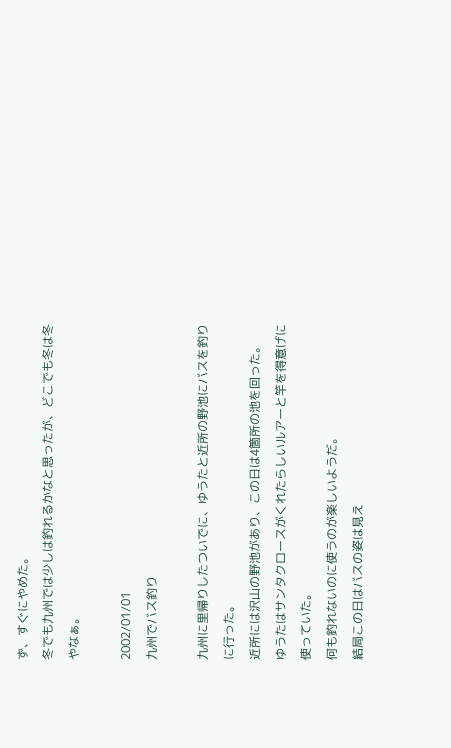ず、すぐにやめた。
冬でも九州では少しは釣れるかなと思ったが、どこでも冬は冬やなぁ。

2002/01/01
九州でバス釣り

九州に里帰りしたついでに、ゆうたと近所の野池にバスを釣りに行った。
近所には沢山の野池があり、この日は4箇所の池を回った。
ゆうたはサンタクロースがくれたらしいルアーと竿を得意げに使っていた。
何も釣れないのに使うのが楽しいようだ。
結局この日はバスの姿は見え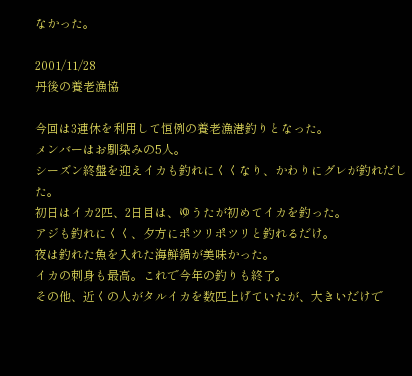なかった。

2001/11/28
丹後の養老漁協

今回は3連休を利用して恒例の養老漁港釣りとなった。
メンバーはお馴染みの5人。
シーズン終盤を迎えイカも釣れにくくなり、かわりにグレが釣れだした。
初日はイカ2匹、2日目は、ゆうたが初めてイカを釣った。
アジも釣れにくく、夕方にポツリポツリと釣れるだけ。
夜は釣れた魚を入れた海鮮鍋が美味かった。
イカの刺身も最高。これで今年の釣りも終了。
その他、近くの人がタルイカを数匹上げていたが、大きいだけで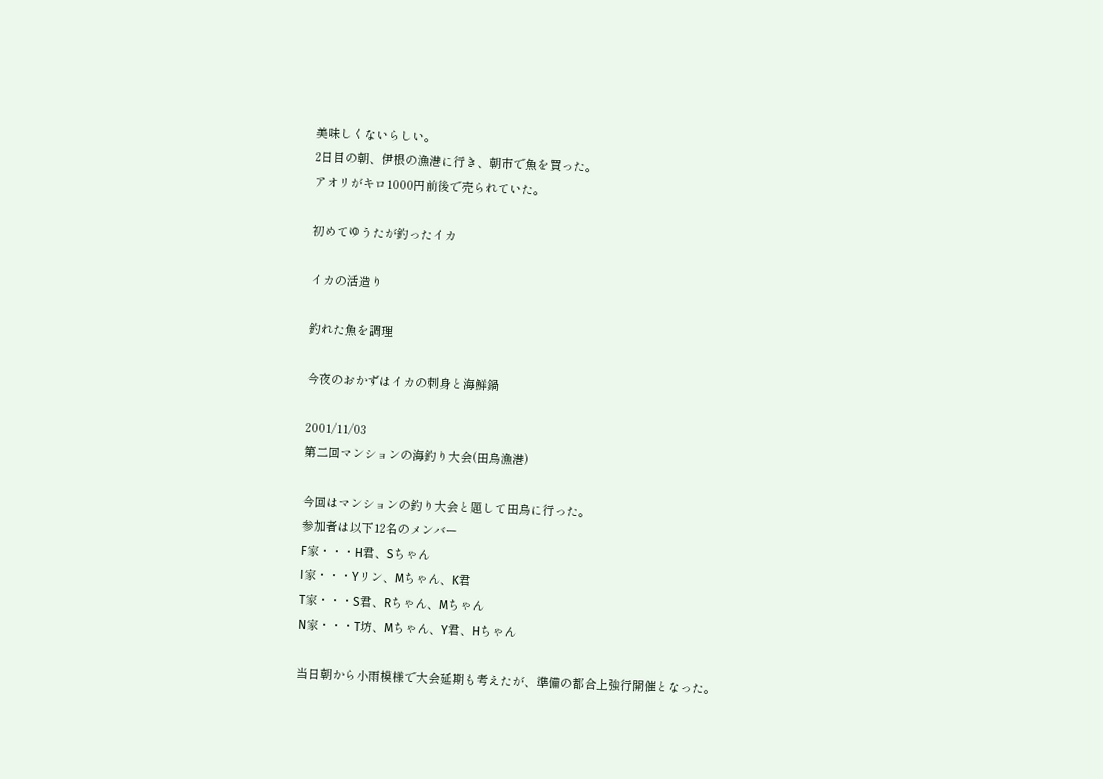美味しくないらしい。
2日目の朝、伊根の漁港に行き、朝市で魚を買った。
アオリがキロ1000円前後で売られていた。

初めてゆうたが釣ったイカ

イカの活造り

釣れた魚を調理

今夜のおかずはイカの刺身と海鮮鍋

2001/11/03
第二回マンションの海釣り大会(田烏漁港)

今回はマンションの釣り大会と題して田烏に行った。
参加者は以下12名のメンバー
F家・・・H君、Sちゃん
I家・・・Yリン、Mちゃん、K君
T家・・・S君、Rちゃん、Mちゃん
N家・・・T坊、Mちゃん、Y君、Hちゃん

当日朝から小雨模様で大会延期も考えたが、準備の都合上強行開催となった。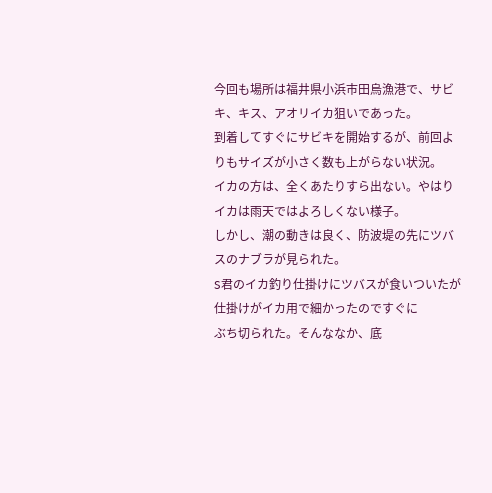今回も場所は福井県小浜市田烏漁港で、サビキ、キス、アオリイカ狙いであった。
到着してすぐにサビキを開始するが、前回よりもサイズが小さく数も上がらない状況。
イカの方は、全くあたりすら出ない。やはりイカは雨天ではよろしくない様子。
しかし、潮の動きは良く、防波堤の先にツバスのナブラが見られた。
S君のイカ釣り仕掛けにツバスが食いついたが仕掛けがイカ用で細かったのですぐに
ぶち切られた。そんななか、底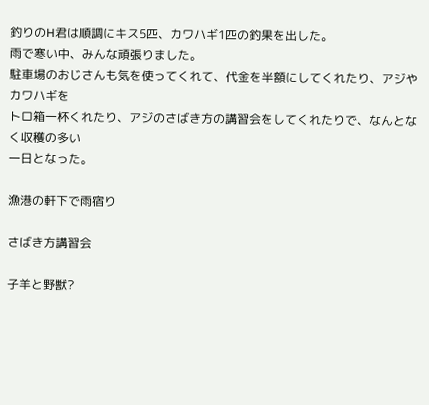釣りのH君は順調にキス5匹、カワハギ1匹の釣果を出した。
雨で寒い中、みんな頑張りました。
駐車場のおじさんも気を使ってくれて、代金を半額にしてくれたり、アジやカワハギを
トロ箱一杯くれたり、アジのさばき方の講習会をしてくれたりで、なんとなく収穫の多い
一日となった。

漁港の軒下で雨宿り

さばき方講習会

子羊と野獣?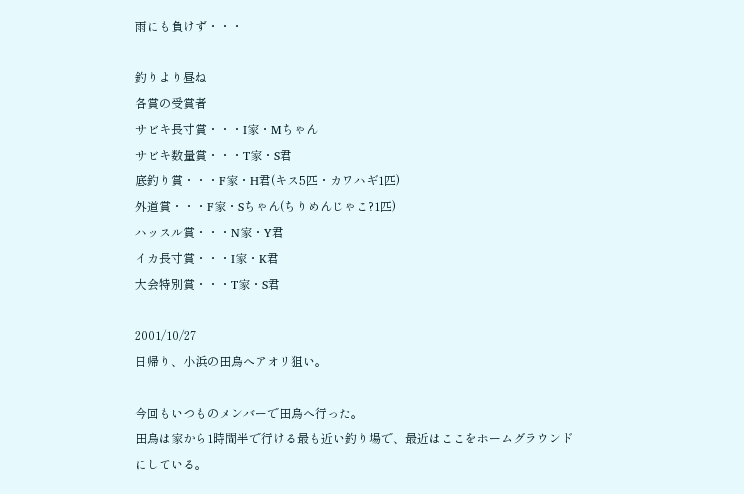雨にも負けず・・・

釣りより昼ね
各賞の受賞者
サビキ長寸賞・・・I家・Mちゃん
サビキ数量賞・・・T家・S君
底釣り賞・・・F家・H君(キス5匹・カワハギ1匹)
外道賞・・・F家・Sちゃん(ちりめんじゃこ?1匹)
ハッスル賞・・・N家・Y君
イカ長寸賞・・・I家・K君
大会特別賞・・・T家・S君

2001/10/27
日帰り、小浜の田烏へアオリ狙い。

今回もいつものメンバーで田烏へ行った。
田烏は家から1時間半で行ける最も近い釣り場で、最近はここをホームグラウンドにしている。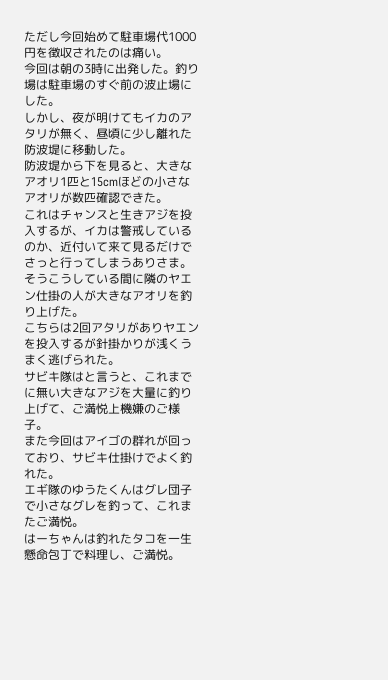ただし今回始めて駐車場代1000円を徴収されたのは痛い。
今回は朝の3時に出発した。釣り場は駐車場のすぐ前の波止場にした。
しかし、夜が明けてもイカのアタリが無く、昼頃に少し離れた防波堤に移動した。
防波堤から下を見ると、大きなアオリ1匹と15cmほどの小さなアオリが数匹確認できた。
これはチャンスと生きアジを投入するが、イカは警戒しているのか、近付いて来て見るだけで
さっと行ってしまうありさま。そうこうしている間に隣のヤエン仕掛の人が大きなアオリを釣り上げた。
こちらは2回アタリがありヤエンを投入するが針掛かりが浅くうまく逃げられた。
サビキ隊はと言うと、これまでに無い大きなアジを大量に釣り上げて、ご満悦上機嫌のご様子。
また今回はアイゴの群れが回っており、サビキ仕掛けでよく釣れた。
エギ隊のゆうたくんはグレ団子で小さなグレを釣って、これまたご満悦。
はーちゃんは釣れたタコを一生懸命包丁で料理し、ご満悦。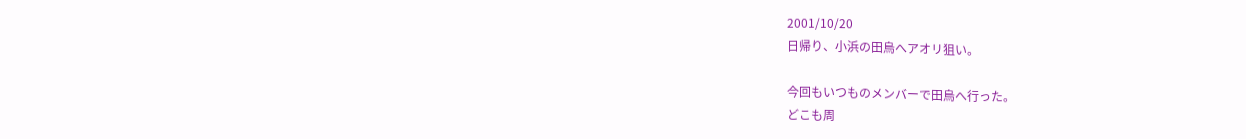2001/10/20
日帰り、小浜の田烏へアオリ狙い。

今回もいつものメンバーで田烏へ行った。
どこも周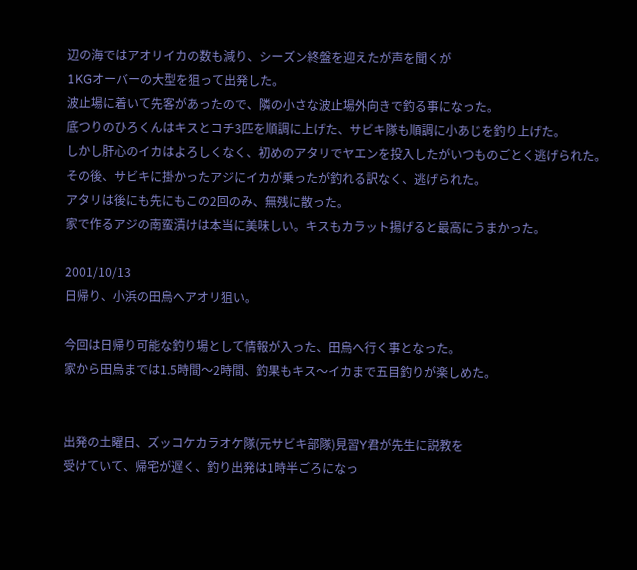辺の海ではアオリイカの数も減り、シーズン終盤を迎えたが声を聞くが
1KGオーバーの大型を狙って出発した。
波止場に着いて先客があったので、隣の小さな波止場外向きで釣る事になった。
底つりのひろくんはキスとコチ3匹を順調に上げた、サビキ隊も順調に小あじを釣り上げた。
しかし肝心のイカはよろしくなく、初めのアタリでヤエンを投入したがいつものごとく逃げられた。
その後、サビキに掛かったアジにイカが乗ったが釣れる訳なく、逃げられた。
アタリは後にも先にもこの2回のみ、無残に散った。
家で作るアジの南蛮漬けは本当に美味しい。キスもカラット揚げると最高にうまかった。

2001/10/13
日帰り、小浜の田烏へアオリ狙い。

今回は日帰り可能な釣り場として情報が入った、田烏へ行く事となった。
家から田烏までは1.5時間〜2時間、釣果もキス〜イカまで五目釣りが楽しめた。


出発の土曜日、ズッコケカラオケ隊(元サビキ部隊)見習Y君が先生に説教を
受けていて、帰宅が遅く、釣り出発は1時半ごろになっ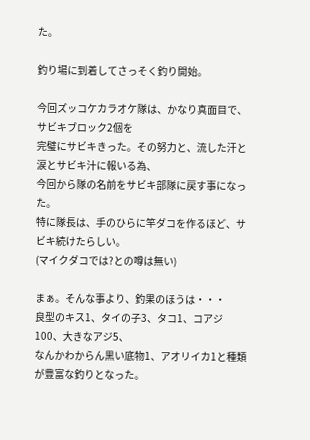た。

釣り場に到着してさっそく釣り開始。

今回ズッコケカラオケ隊は、かなり真面目で、サビキブロック2個を
完璧にサビキきった。その努力と、流した汗と涙とサビキ汁に報いる為、
今回から隊の名前をサビキ部隊に戻す事になった。
特に隊長は、手のひらに竿ダコを作るほど、サビキ続けたらしい。
(マイクダコでは?との噂は無い)

まぁ。そんな事より、釣果のほうは・・・
良型のキス1、タイの子3、タコ1、コアジ100、大きなアジ5、
なんかわからん黒い底物1、アオリイカ1と種類が豊富な釣りとなった。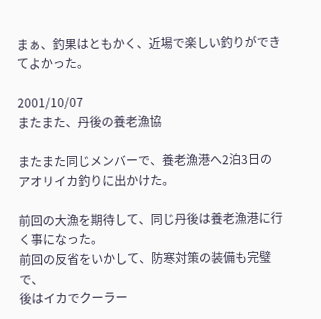まぁ、釣果はともかく、近場で楽しい釣りができてよかった。

2001/10/07
またまた、丹後の養老漁協

またまた同じメンバーで、養老漁港へ2泊3日の
アオリイカ釣りに出かけた。

前回の大漁を期待して、同じ丹後は養老漁港に行く事になった。
前回の反省をいかして、防寒対策の装備も完璧で、
後はイカでクーラー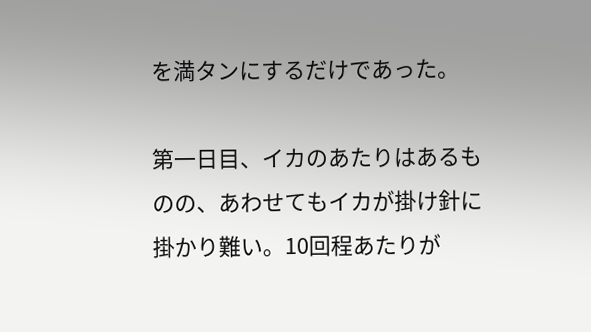を満タンにするだけであった。

第一日目、イカのあたりはあるものの、あわせてもイカが掛け針に
掛かり難い。10回程あたりが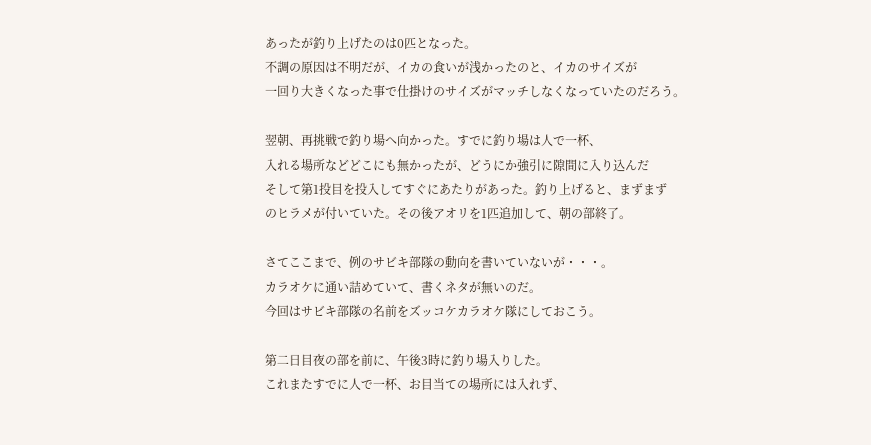あったが釣り上げたのは0匹となった。
不調の原因は不明だが、イカの食いが浅かったのと、イカのサイズが
一回り大きくなった事で仕掛けのサイズがマッチしなくなっていたのだろう。

翌朝、再挑戦で釣り場へ向かった。すでに釣り場は人で一杯、
入れる場所などどこにも無かったが、どうにか強引に隙間に入り込んだ
そして第1投目を投入してすぐにあたりがあった。釣り上げると、まずまず
のヒラメが付いていた。その後アオリを1匹追加して、朝の部終了。

さてここまで、例のサビキ部隊の動向を書いていないが・・・。
カラオケに通い詰めていて、書くネタが無いのだ。
今回はサビキ部隊の名前をズッコケカラオケ隊にしておこう。

第二日目夜の部を前に、午後3時に釣り場入りした。
これまたすでに人で一杯、お目当ての場所には入れず、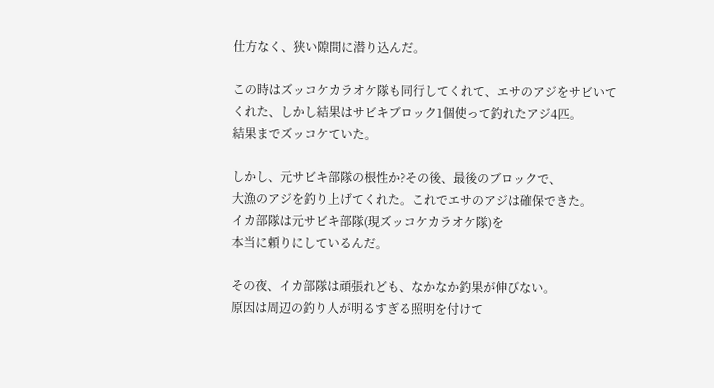仕方なく、狭い隙間に潜り込んだ。

この時はズッコケカラオケ隊も同行してくれて、エサのアジをサビいて
くれた、しかし結果はサビキブロック1個使って釣れたアジ4匹。
結果までズッコケていた。

しかし、元サビキ部隊の根性か?その後、最後のブロックで、
大漁のアジを釣り上げてくれた。これでエサのアジは確保できた。
イカ部隊は元サビキ部隊(現ズッコケカラオケ隊)を
本当に頼りにしているんだ。

その夜、イカ部隊は頑張れども、なかなか釣果が伸びない。
原因は周辺の釣り人が明るすぎる照明を付けて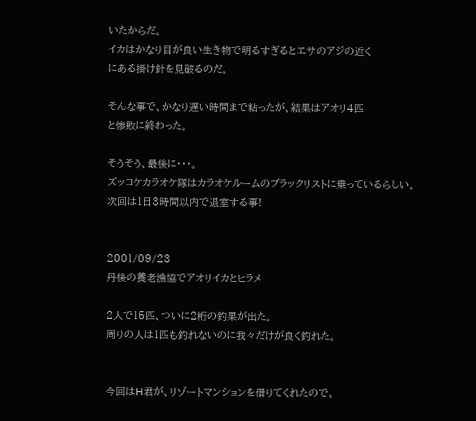いたからだ。
イカはかなり目が良い生き物で明るすぎるとエサのアジの近く
にある掛け針を見破るのだ。

そんな事で、かなり遅い時間まで粘ったが、結果はアオリ4匹
と惨敗に終わった。

そうそう、最後に・・・。
ズッコケカラオケ隊はカラオケルームのブラックリストに乗っているらしい。
次回は1日3時間以内で退室する事!


2001/09/23
丹後の養老漁協でアオリイカとヒラメ

2人で15匹、ついに2桁の釣果が出た。
周りの人は1匹も釣れないのに我々だけが良く釣れた。


今回はH君が、リゾートマンションを借りてくれたので、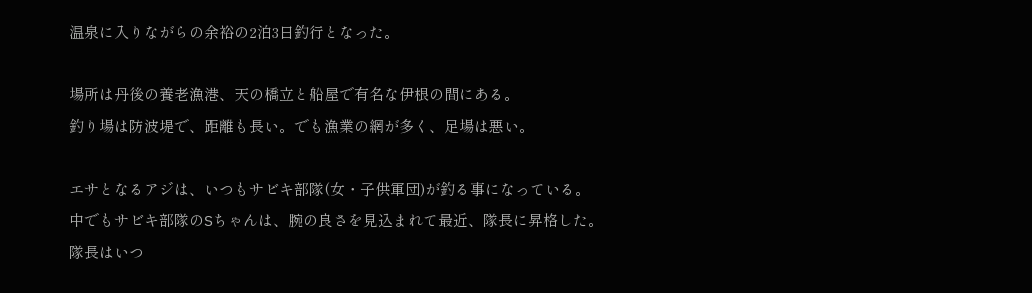温泉に入りながらの余裕の2泊3日釣行となった。

場所は丹後の養老漁港、天の橋立と船屋で有名な伊根の間にある。
釣り場は防波堤で、距離も長い。でも漁業の網が多く、足場は悪い。

エサとなるアジは、いつもサビキ部隊(女・子供軍団)が釣る事になっている。
中でもサビキ部隊のSちゃんは、腕の良さを見込まれて最近、隊長に昇格した。
隊長はいつ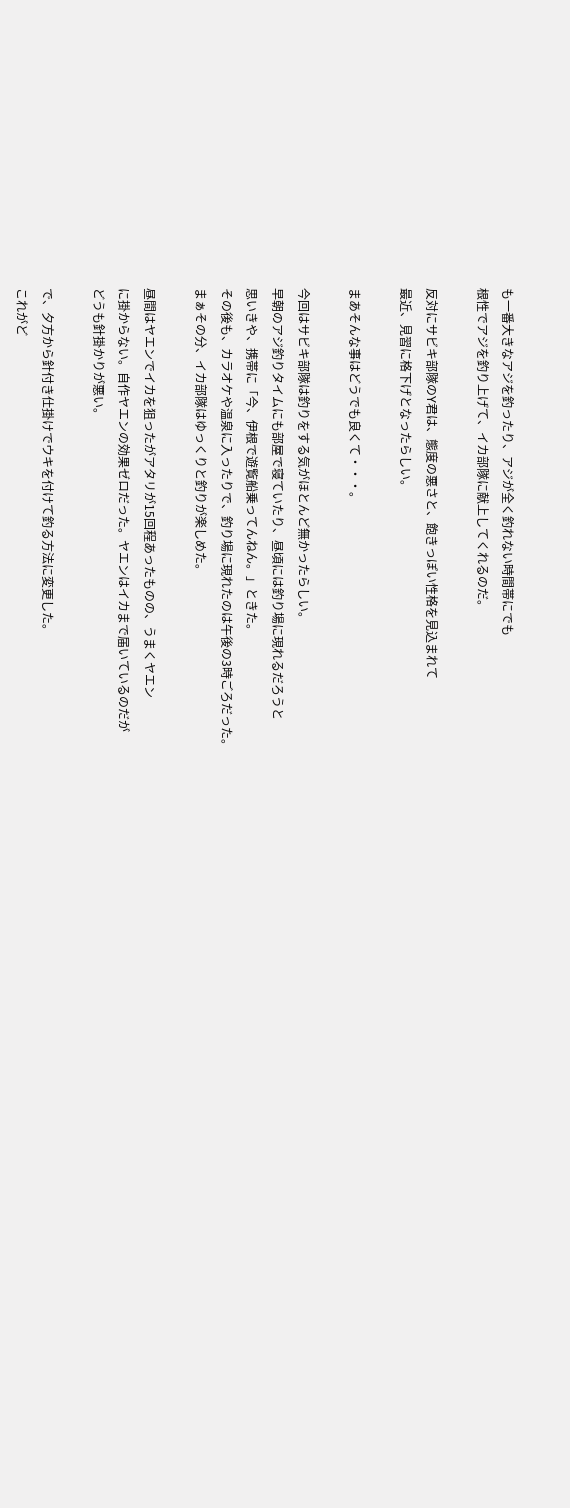も一番大きなアジを釣ったり、アジが全く釣れない時間帯にでも
根性でアジを釣り上げて、イカ部隊に献上してくれるのだ。

反対にサビキ部隊のY君は、態度の悪さと、飽きっぽい性格を見込まれて
最近、見習に格下げとなったらしい。

まあそんな事はどうでも良くて・・・。

今回はサビキ部隊は釣りをする気がほとんど無かったらしい。
早朝のアジ釣りタイムにも部屋で寝ていたり、昼頃には釣り場に現れるだろうと
思いきや、携帯に「今、伊根で遊覧船乗ってんねん。」ときた。
その後も、カラオケや温泉に入ったりで、釣り場に現れたのは午後の3時ごろだった。
まぁその分、イカ部隊はゆっくりと釣りが楽しめた。

昼間はヤエンでイカを狙ったがアタリが15回程あったものの、うまくヤエン
に掛からない。自作ヤエンの効果ゼロだった。ヤエンはイカまで届いているのだが
どうも針掛かりが悪い。

で、夕方から針付き仕掛けでウキを付けて釣る方法に変更した。
これがど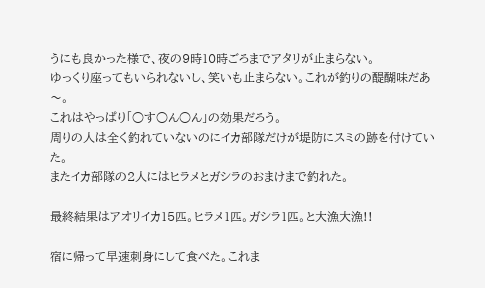うにも良かった様で、夜の9時10時ごろまでアタリが止まらない。
ゆっくり座ってもいられないし、笑いも止まらない。これが釣りの醍醐味だあ〜。
これはやっぱり「○す○ん○ん」の効果だろう。
周りの人は全く釣れていないのにイカ部隊だけが堤防にスミの跡を付けていた。
またイカ部隊の2人にはヒラメとガシラのおまけまで釣れた。

最終結果はアオリイカ15匹。ヒラメ1匹。ガシラ1匹。と大漁大漁!!

宿に帰って早速刺身にして食べた。これま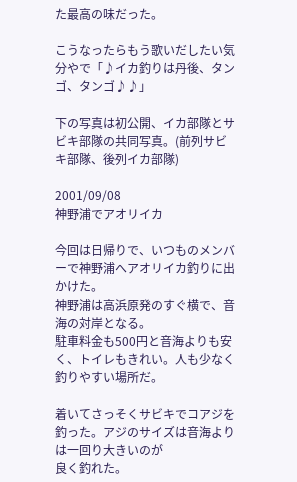た最高の味だった。

こうなったらもう歌いだしたい気分やで「♪イカ釣りは丹後、タンゴ、タンゴ♪♪」

下の写真は初公開、イカ部隊とサビキ部隊の共同写真。(前列サビキ部隊、後列イカ部隊)

2001/09/08
神野浦でアオリイカ

今回は日帰りで、いつものメンバーで神野浦へアオリイカ釣りに出かけた。
神野浦は高浜原発のすぐ横で、音海の対岸となる。
駐車料金も500円と音海よりも安く、トイレもきれい。人も少なく釣りやすい場所だ。

着いてさっそくサビキでコアジを釣った。アジのサイズは音海よりは一回り大きいのが
良く釣れた。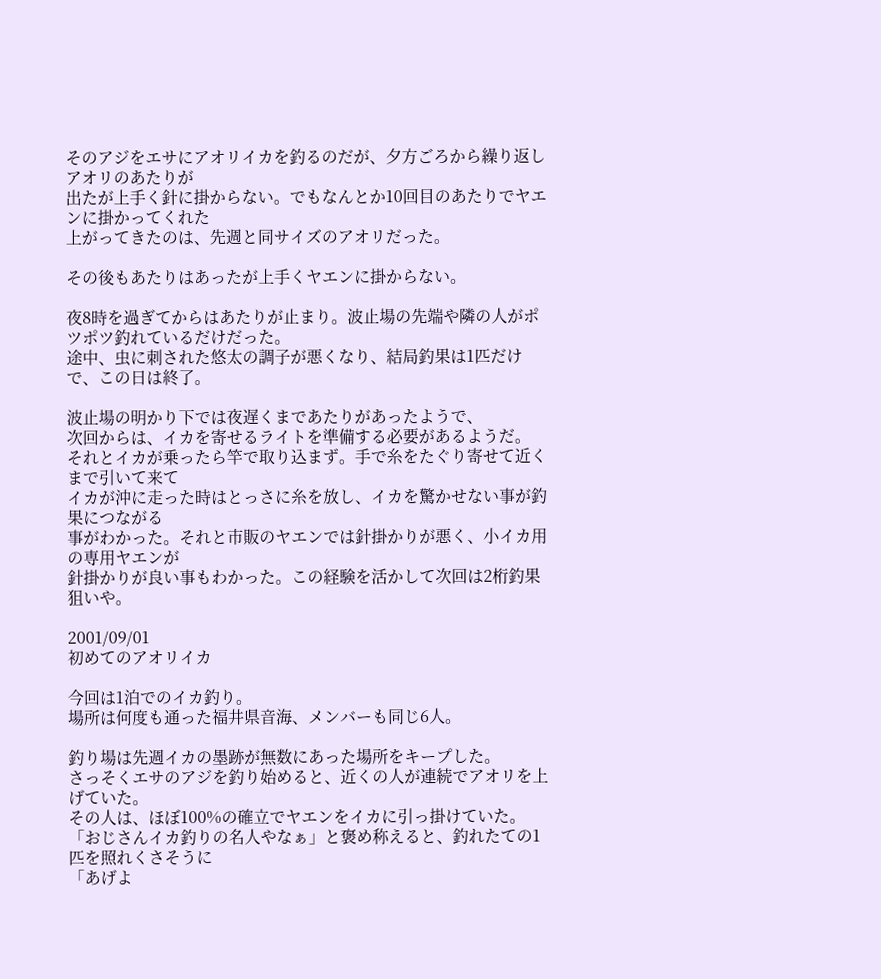そのアジをエサにアオリイカを釣るのだが、夕方ごろから繰り返しアオリのあたりが
出たが上手く針に掛からない。でもなんとか10回目のあたりでヤエンに掛かってくれた
上がってきたのは、先週と同サイズのアオリだった。

その後もあたりはあったが上手くヤエンに掛からない。

夜8時を過ぎてからはあたりが止まり。波止場の先端や隣の人がポツポツ釣れているだけだった。
途中、虫に刺された悠太の調子が悪くなり、結局釣果は1匹だけで、この日は終了。

波止場の明かり下では夜遅くまであたりがあったようで、
次回からは、イカを寄せるライトを準備する必要があるようだ。
それとイカが乗ったら竿で取り込まず。手で糸をたぐり寄せて近くまで引いて来て
イカが沖に走った時はとっさに糸を放し、イカを驚かせない事が釣果につながる
事がわかった。それと市販のヤエンでは針掛かりが悪く、小イカ用の専用ヤエンが
針掛かりが良い事もわかった。この経験を活かして次回は2桁釣果狙いや。

2001/09/01
初めてのアオリイカ

今回は1泊でのイカ釣り。
場所は何度も通った福井県音海、メンバーも同じ6人。

釣り場は先週イカの墨跡が無数にあった場所をキープした。
さっそくエサのアジを釣り始めると、近くの人が連続でアオリを上げていた。
その人は、ほぼ100%の確立でヤエンをイカに引っ掛けていた。
「おじさんイカ釣りの名人やなぁ」と褒め称えると、釣れたての1匹を照れくさそうに
「あげよ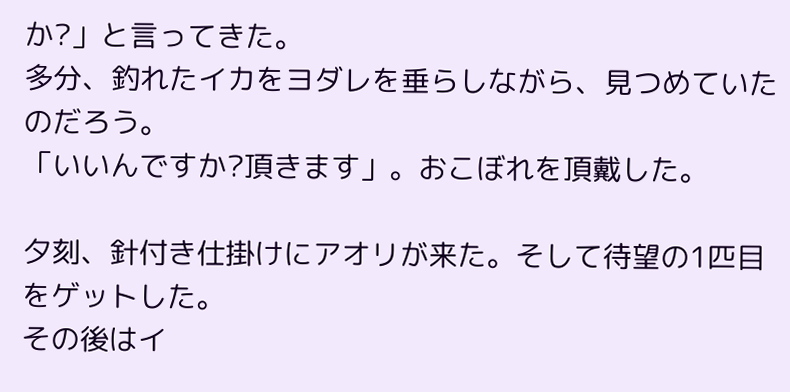か?」と言ってきた。
多分、釣れたイカをヨダレを垂らしながら、見つめていたのだろう。
「いいんですか?頂きます」。おこぼれを頂戴した。

夕刻、針付き仕掛けにアオリが来た。そして待望の1匹目をゲットした。
その後はイ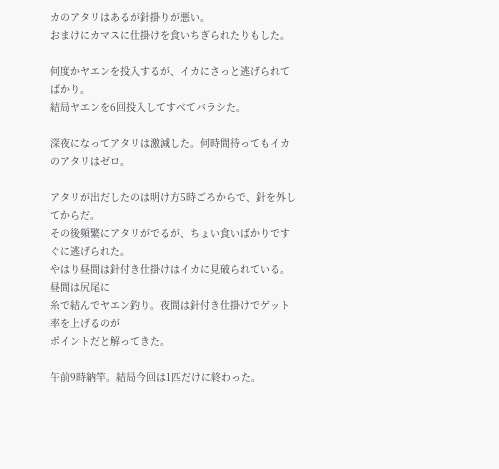カのアタリはあるが針掛りが悪い。
おまけにカマスに仕掛けを食いちぎられたりもした。

何度かヤエンを投入するが、イカにさっと逃げられてばかり。
結局ヤエンを6回投入してすべてバラシた。

深夜になってアタリは激減した。何時間待ってもイカのアタリはゼロ。

アタリが出だしたのは明け方5時ごろからで、針を外してからだ。
その後頻繁にアタリがでるが、ちょい食いばかりですぐに逃げられた。
やはり昼間は針付き仕掛けはイカに見破られている。昼間は尻尾に
糸で結んでヤエン釣り。夜間は針付き仕掛けでゲット率を上げるのが
ポイントだと解ってきた。

午前9時納竿。結局今回は1匹だけに終わった。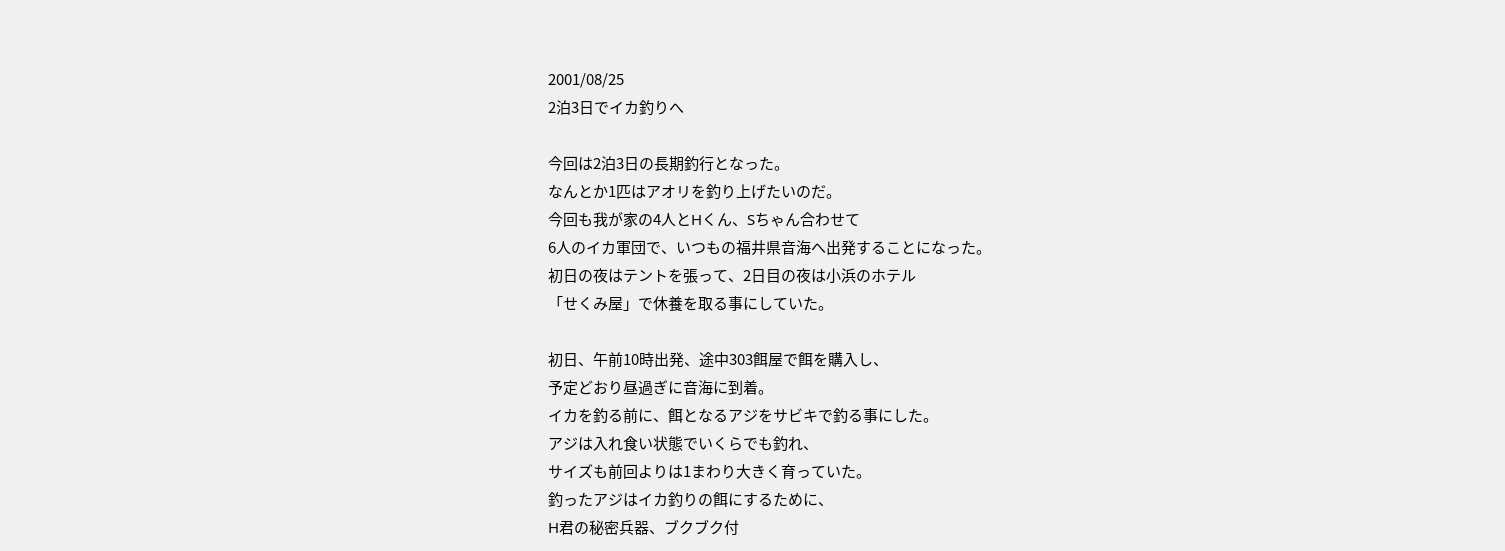2001/08/25
2泊3日でイカ釣りへ

今回は2泊3日の長期釣行となった。
なんとか1匹はアオリを釣り上げたいのだ。
今回も我が家の4人とHくん、Sちゃん合わせて
6人のイカ軍団で、いつもの福井県音海へ出発することになった。
初日の夜はテントを張って、2日目の夜は小浜のホテル
「せくみ屋」で休養を取る事にしていた。

初日、午前10時出発、途中303餌屋で餌を購入し、
予定どおり昼過ぎに音海に到着。
イカを釣る前に、餌となるアジをサビキで釣る事にした。
アジは入れ食い状態でいくらでも釣れ、
サイズも前回よりは1まわり大きく育っていた。
釣ったアジはイカ釣りの餌にするために、
H君の秘密兵器、ブクブク付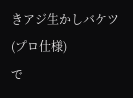きアジ生かしバケツ (プロ仕様)
で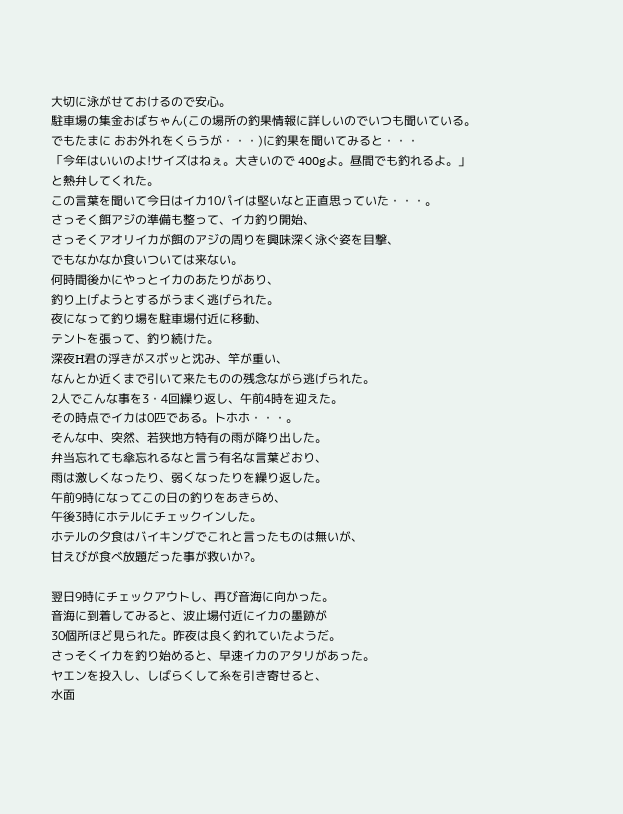大切に泳がせておけるので安心。
駐車場の集金おばちゃん(この場所の釣果情報に詳しいのでいつも聞いている。
でもたまに おお外れをくらうが・・・)に釣果を聞いてみると・・・
「今年はいいのよ!サイズはねぇ。大きいので 400gよ。昼間でも釣れるよ。」
と熱弁してくれた。
この言葉を聞いて今日はイカ10パイは堅いなと正直思っていた・・・。
さっそく餌アジの準備も整って、イカ釣り開始、
さっそくアオリイカが餌のアジの周りを興味深く泳ぐ姿を目撃、
でもなかなか食いついては来ない。
何時間後かにやっとイカのあたりがあり、
釣り上げようとするがうまく逃げられた。
夜になって釣り場を駐車場付近に移動、
テントを張って、釣り続けた。
深夜H君の浮きがスポッと沈み、竿が重い、
なんとか近くまで引いて来たものの残念ながら逃げられた。
2人でこんな事を3・4回繰り返し、午前4時を迎えた。
その時点でイカは0匹である。トホホ・・・。
そんな中、突然、若狭地方特有の雨が降り出した。
弁当忘れても傘忘れるなと言う有名な言葉どおり、
雨は激しくなったり、弱くなったりを繰り返した。
午前9時になってこの日の釣りをあきらめ、
午後3時にホテルにチェックインした。
ホテルの夕食はバイキングでこれと言ったものは無いが、
甘えびが食べ放題だった事が救いか?。

翌日9時にチェックアウトし、再び音海に向かった。
音海に到着してみると、波止場付近にイカの墨跡が
30個所ほど見られた。昨夜は良く釣れていたようだ。
さっそくイカを釣り始めると、早速イカのアタリがあった。
ヤエンを投入し、しばらくして糸を引き寄せると、
水面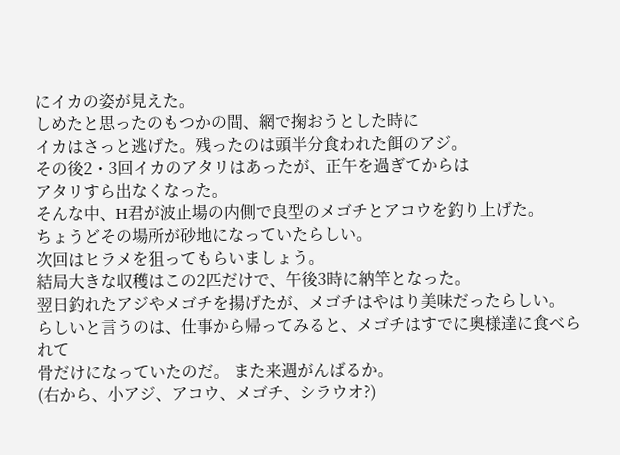にイカの姿が見えた。
しめたと思ったのもつかの間、網で掬おうとした時に
イカはさっと逃げた。残ったのは頭半分食われた餌のアジ。
その後2・3回イカのアタリはあったが、正午を過ぎてからは
アタリすら出なくなった。
そんな中、H君が波止場の内側で良型のメゴチとアコウを釣り上げた。
ちょうどその場所が砂地になっていたらしい。
次回はヒラメを狙ってもらいましょう。
結局大きな収穫はこの2匹だけで、午後3時に納竿となった。
翌日釣れたアジやメゴチを揚げたが、メゴチはやはり美味だったらしい。
らしいと言うのは、仕事から帰ってみると、メゴチはすでに奥様達に食べられて
骨だけになっていたのだ。 また来週がんばるか。
(右から、小アジ、アコウ、メゴチ、シラウオ?)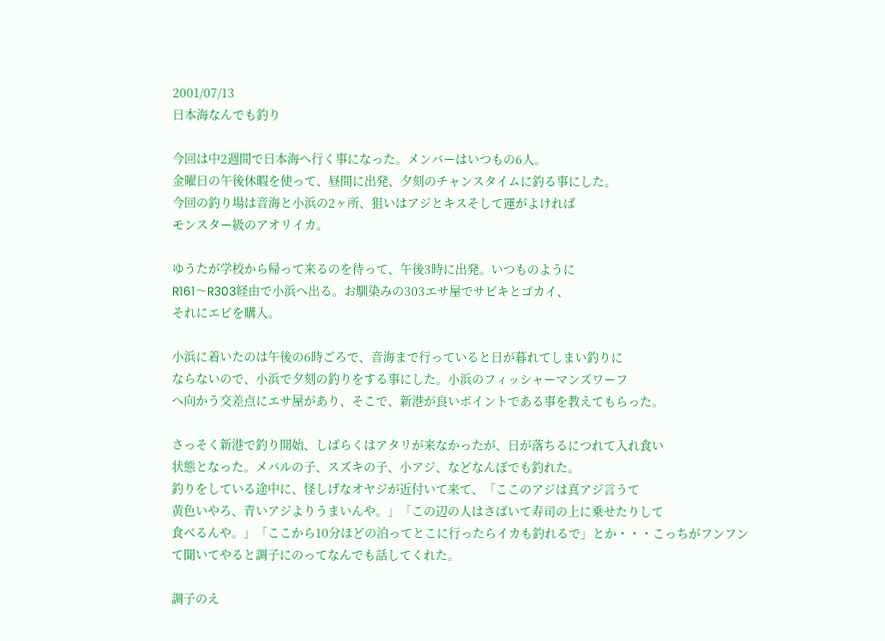2001/07/13
日本海なんでも釣り

今回は中2週間で日本海へ行く事になった。メンバーはいつもの6人。
金曜日の午後休暇を使って、昼間に出発、夕刻のチャンスタイムに釣る事にした。
今回の釣り場は音海と小浜の2ヶ所、狙いはアジとキスそして運がよければ
モンスター級のアオリイカ。

ゆうたが学校から帰って来るのを待って、午後3時に出発。いつものように
R161〜R303経由で小浜へ出る。お馴染みの303エサ屋でサビキとゴカイ、
それにエビを購入。

小浜に着いたのは午後の6時ごろで、音海まで行っていると日が暮れてしまい釣りに
ならないので、小浜で夕刻の釣りをする事にした。小浜のフィッシャーマンズワーフ
へ向かう交差点にエサ屋があり、そこで、新港が良いポイントである事を教えてもらった。

さっそく新港で釣り開始、しばらくはアタリが来なかったが、日が落ちるにつれて入れ食い
状態となった。メバルの子、スズキの子、小アジ、などなんぼでも釣れた。
釣りをしている途中に、怪しげなオヤジが近付いて来て、「ここのアジは真アジ言うて
黄色いやろ、青いアジよりうまいんや。」「この辺の人はさばいて寿司の上に乗せたりして
食べるんや。」「ここから10分ほどの泊ってとこに行ったらイカも釣れるで」とか・・・こっちがフンフン
て聞いてやると調子にのってなんでも話してくれた。

調子のえ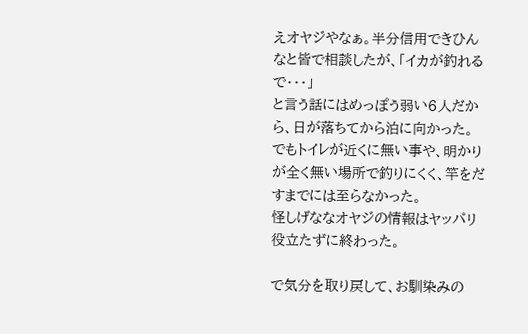えオヤジやなぁ。半分信用できひんなと皆で相談したが、「イカが釣れるで・・・」
と言う話にはめっぽう弱い6人だから、日が落ちてから泊に向かった。
でもトイレが近くに無い事や、明かりが全く無い場所で釣りにくく、竿をだすまでには至らなかった。
怪しげななオヤジの情報はヤッパリ役立たずに終わった。

で気分を取り戻して、お馴染みの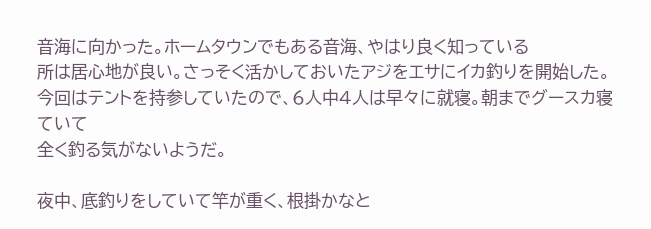音海に向かった。ホームタウンでもある音海、やはり良く知っている
所は居心地が良い。さっそく活かしておいたアジをエサにイカ釣りを開始した。
今回はテントを持参していたので、6人中4人は早々に就寝。朝までグースカ寝ていて
全く釣る気がないようだ。

夜中、底釣りをしていて竿が重く、根掛かなと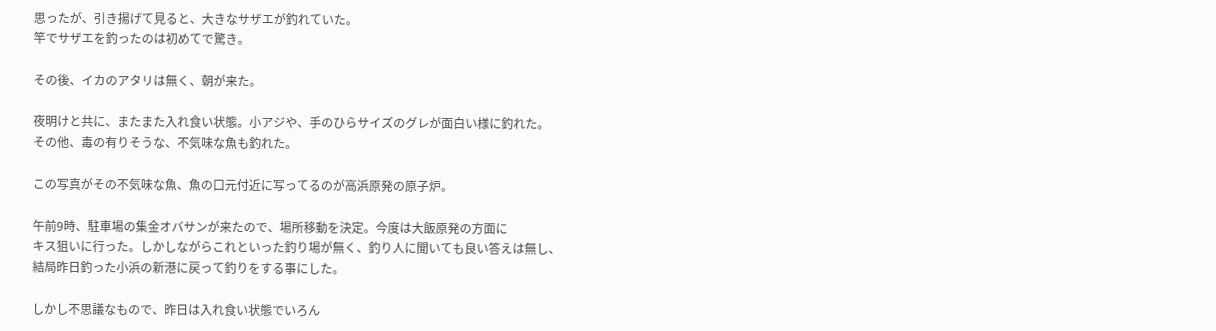思ったが、引き揚げて見ると、大きなサザエが釣れていた。
竿でサザエを釣ったのは初めてで驚き。

その後、イカのアタリは無く、朝が来た。

夜明けと共に、またまた入れ食い状態。小アジや、手のひらサイズのグレが面白い様に釣れた。
その他、毒の有りそうな、不気味な魚も釣れた。

この写真がその不気味な魚、魚の口元付近に写ってるのが高浜原発の原子炉。

午前9時、駐車場の集金オバサンが来たので、場所移動を決定。今度は大飯原発の方面に
キス狙いに行った。しかしながらこれといった釣り場が無く、釣り人に聞いても良い答えは無し、
結局昨日釣った小浜の新港に戻って釣りをする事にした。

しかし不思議なもので、昨日は入れ食い状態でいろん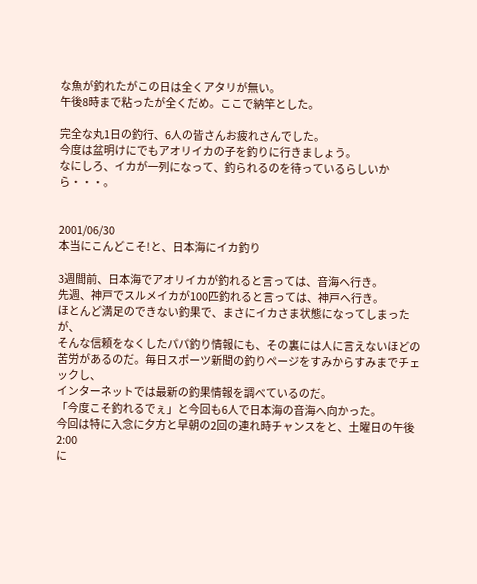な魚が釣れたがこの日は全くアタリが無い。
午後8時まで粘ったが全くだめ。ここで納竿とした。

完全な丸1日の釣行、6人の皆さんお疲れさんでした。
今度は盆明けにでもアオリイカの子を釣りに行きましょう。
なにしろ、イカが一列になって、釣られるのを待っているらしいから・・・。


2001/06/30
本当にこんどこそ!と、日本海にイカ釣り

3週間前、日本海でアオリイカが釣れると言っては、音海へ行き。
先週、神戸でスルメイカが100匹釣れると言っては、神戸へ行き。
ほとんど満足のできない釣果で、まさにイカさま状態になってしまったが、
そんな信頼をなくしたパパ釣り情報にも、その裏には人に言えないほどの
苦労があるのだ。毎日スポーツ新聞の釣りページをすみからすみまでチェックし、
インターネットでは最新の釣果情報を調べているのだ。
「今度こそ釣れるでぇ」と今回も6人で日本海の音海へ向かった。
今回は特に入念に夕方と早朝の2回の連れ時チャンスをと、土曜日の午後2:00
に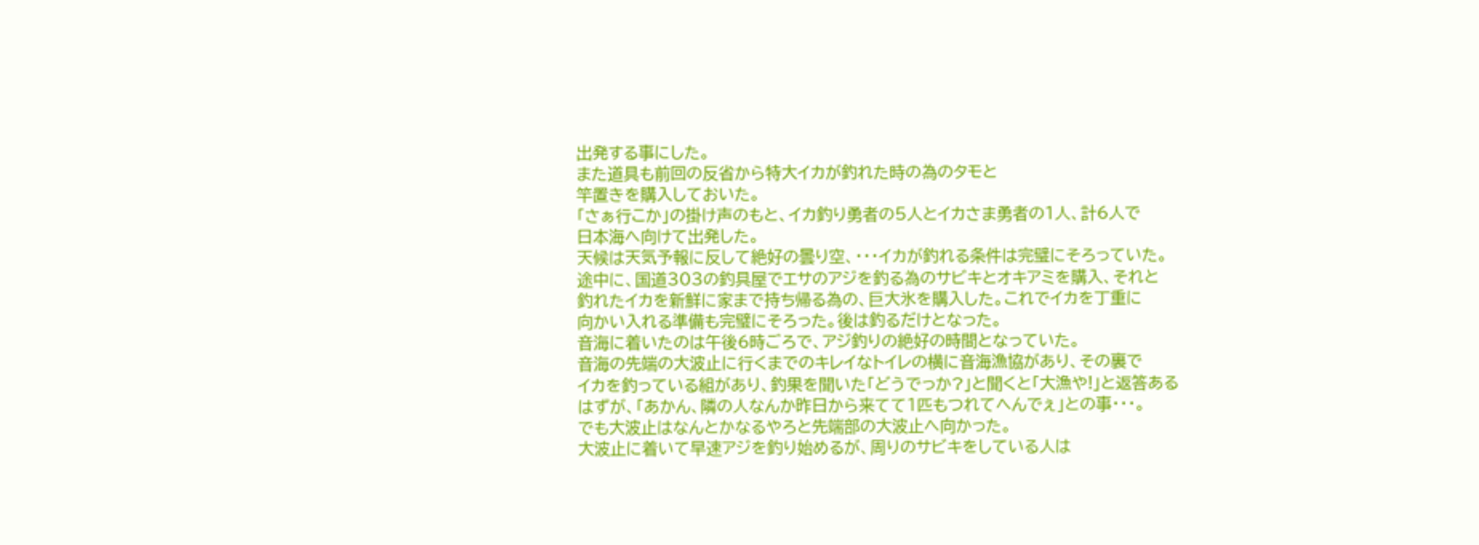出発する事にした。
また道具も前回の反省から特大イカが釣れた時の為のタモと
竿置きを購入しておいた。
「さぁ行こか」の掛け声のもと、イカ釣り勇者の5人とイカさま勇者の1人、計6人で
日本海へ向けて出発した。
天候は天気予報に反して絶好の曇り空、・・・イカが釣れる条件は完璧にそろっていた。
途中に、国道303の釣具屋でエサのアジを釣る為のサビキとオキアミを購入、それと
釣れたイカを新鮮に家まで持ち帰る為の、巨大氷を購入した。これでイカを丁重に
向かい入れる準備も完璧にそろった。後は釣るだけとなった。
音海に着いたのは午後6時ごろで、アジ釣りの絶好の時間となっていた。
音海の先端の大波止に行くまでのキレイなトイレの横に音海漁協があり、その裏で
イカを釣っている組があり、釣果を聞いた「どうでっか?」と聞くと「大漁や!」と返答ある
はずが、「あかん、隣の人なんか昨日から来てて1匹もつれてへんでぇ」との事・・・。
でも大波止はなんとかなるやろと先端部の大波止へ向かった。
大波止に着いて早速アジを釣り始めるが、周りのサビキをしている人は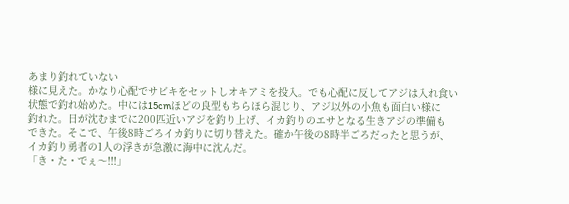あまり釣れていない
様に見えた。かなり心配でサビキをセットしオキアミを投入。でも心配に反してアジは入れ食い
状態で釣れ始めた。中には15cmほどの良型もちらほら混じり、アジ以外の小魚も面白い様に
釣れた。日が沈むまでに200匹近いアジを釣り上げ、イカ釣りのエサとなる生きアジの準備も
できた。そこで、午後8時ごろイカ釣りに切り替えた。確か午後の8時半ごろだったと思うが、
イカ釣り勇者の1人の浮きが急激に海中に沈んだ。
「き・た・でぇ〜!!!」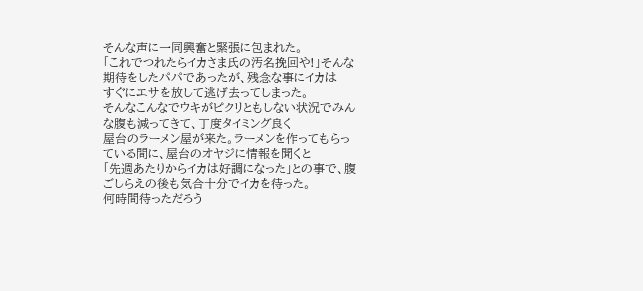そんな声に一同興奮と緊張に包まれた。
「これでつれたらイカさま氏の汚名挽回や!」そんな期待をしたパパであったが、残念な事にイカは
すぐにエサを放して逃げ去ってしまった。
そんなこんなでウキがピクリともしない状況でみんな腹も減ってきて、丁度タイミング良く
屋台のラーメン屋が来た。ラーメンを作ってもらっている間に、屋台のオヤジに情報を聞くと
「先週あたりからイカは好調になった」との事で、腹ごしらえの後も気合十分でイカを待った。
何時間待っただろう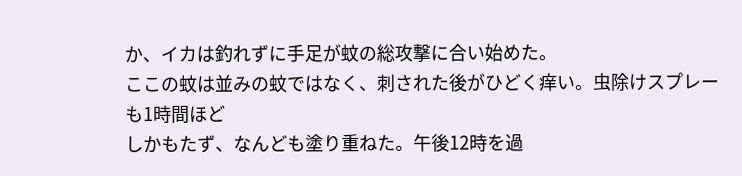か、イカは釣れずに手足が蚊の総攻撃に合い始めた。
ここの蚊は並みの蚊ではなく、刺された後がひどく痒い。虫除けスプレーも1時間ほど
しかもたず、なんども塗り重ねた。午後12時を過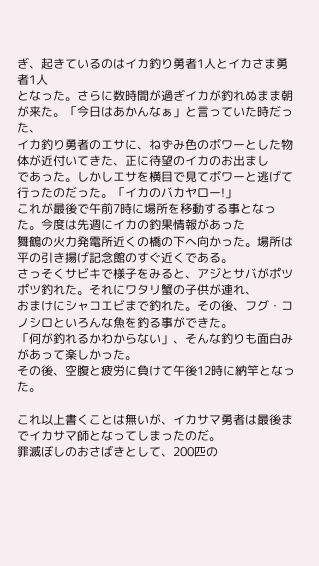ぎ、起きているのはイカ釣り勇者1人とイカさま勇者1人
となった。さらに数時間が過ぎイカが釣れぬまま朝が来た。「今日はあかんなぁ」と言っていた時だった、
イカ釣り勇者のエサに、ねずみ色のボワーとした物体が近付いてきた、正に待望のイカのお出まし
であった。しかしエサを横目で見てボワーと逃げて行ったのだった。「イカのバカヤロー!」
これが最後で午前7時に場所を移動する事となった。今度は先週にイカの釣果情報があった
舞鶴の火力発電所近くの橋の下へ向かった。場所は平の引き揚げ記念館のすぐ近くである。
さっそくサビキで様子をみると、アジとサバがポツポツ釣れた。それにワタリ蟹の子供が連れ、
おまけにシャコエビまで釣れた。その後、フグ・コノシロといろんな魚を釣る事ができた。
「何が釣れるかわからない」、そんな釣りも面白みがあって楽しかった。
その後、空腹と疲労に負けて午後12時に納竿となった。

これ以上書くことは無いが、イカサマ勇者は最後までイカサマ師となってしまったのだ。
罪滅ぼしのおさばきとして、200匹の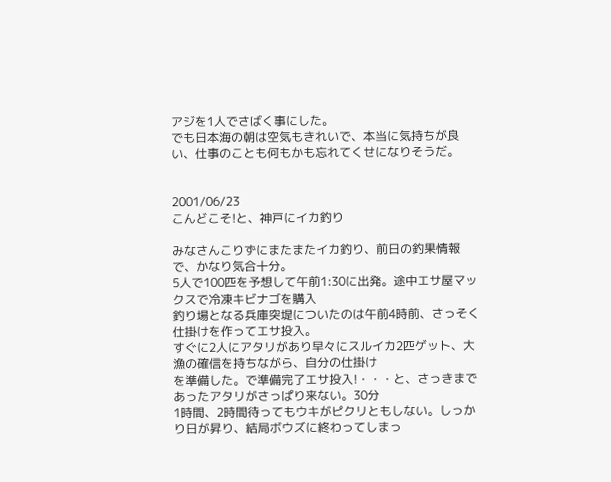アジを1人でさばく事にした。
でも日本海の朝は空気もきれいで、本当に気持ちが良い、仕事のことも何もかも忘れてくせになりそうだ。


2001/06/23
こんどこそ!と、神戸にイカ釣り

みなさんこりずにまたまたイカ釣り、前日の釣果情報で、かなり気合十分。
5人で100匹を予想して午前1:30に出発。途中エサ屋マックスで冷凍キビナゴを購入
釣り場となる兵庫突堤についたのは午前4時前、さっそく仕掛けを作ってエサ投入。
すぐに2人にアタリがあり早々にスルイカ2匹ゲット、大漁の確信を持ちながら、自分の仕掛け
を準備した。で準備完了エサ投入!・・・と、さっきまであったアタリがさっぱり来ない。30分
1時間、2時間待ってもウキがピクリともしない。しっかり日が昇り、結局ボウズに終わってしまっ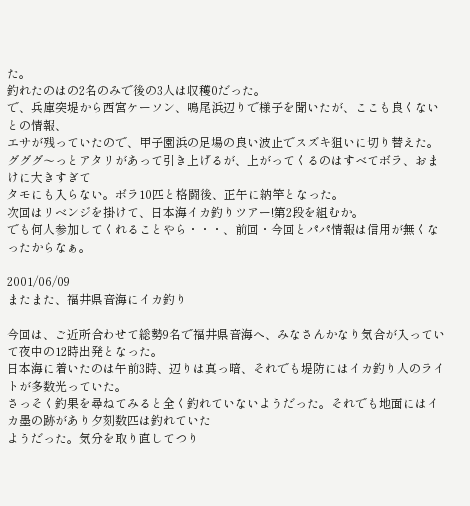た。
釣れたのはの2名のみで後の3人は収穫0だった。
で、兵庫突堤から西宮ケーソン、鳴尾浜辺りで様子を聞いたが、ここも良くないとの情報、
エサが残っていたので、甲子園浜の足場の良い波止でスズキ狙いに切り替えた。
グググ〜っとアタリがあって引き上げるが、上がってくるのはすべてボラ、おまけに大きすぎて
タモにも入らない。ボラ10匹と格闘後、正午に納竿となった。
次回はリベンジを掛けて、日本海イカ釣りツアー!第2段を組むか。
でも何人参加してくれることやら・・・、前回・今回とパパ情報は信用が無くなったからなぁ。

2001/06/09
またまた、福井県音海にイカ釣り

今回は、ご近所合わせて総勢9名で福井県音海へ、みなさんかなり気合が入っていて夜中の12時出発となった。
日本海に着いたのは午前3時、辺りは真っ暗、それでも堤防にはイカ釣り人のライトが多数光っていた。
さっそく釣果を尋ねてみると全く釣れていないようだった。それでも地面にはイカ墨の跡があり夕刻数匹は釣れていた
ようだった。気分を取り直してつり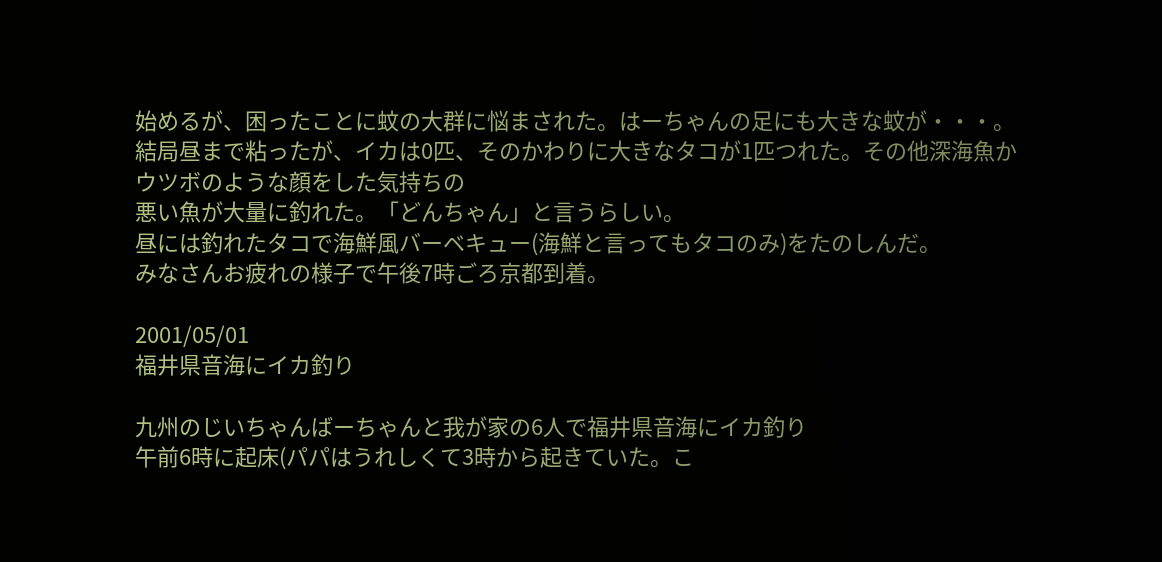始めるが、困ったことに蚊の大群に悩まされた。はーちゃんの足にも大きな蚊が・・・。
結局昼まで粘ったが、イカは0匹、そのかわりに大きなタコが1匹つれた。その他深海魚かウツボのような顔をした気持ちの
悪い魚が大量に釣れた。「どんちゃん」と言うらしい。
昼には釣れたタコで海鮮風バーベキュー(海鮮と言ってもタコのみ)をたのしんだ。
みなさんお疲れの様子で午後7時ごろ京都到着。

2001/05/01
福井県音海にイカ釣り

九州のじいちゃんばーちゃんと我が家の6人で福井県音海にイカ釣り
午前6時に起床(パパはうれしくて3時から起きていた。こ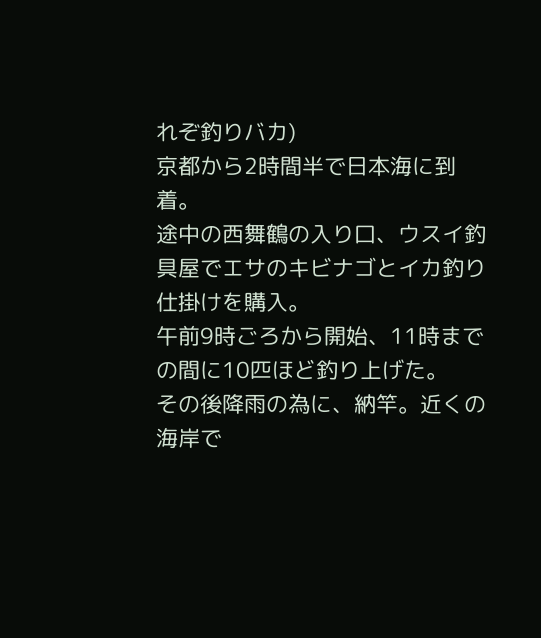れぞ釣りバカ)
京都から2時間半で日本海に到着。
途中の西舞鶴の入り口、ウスイ釣具屋でエサのキビナゴとイカ釣り仕掛けを購入。
午前9時ごろから開始、11時までの間に10匹ほど釣り上げた。
その後降雨の為に、納竿。近くの海岸で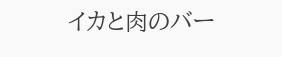イカと肉のバー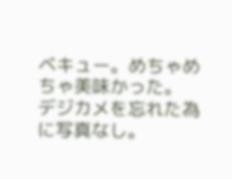ベキュー。めちゃめちゃ美味かった。
デジカメを忘れた為に写真なし。